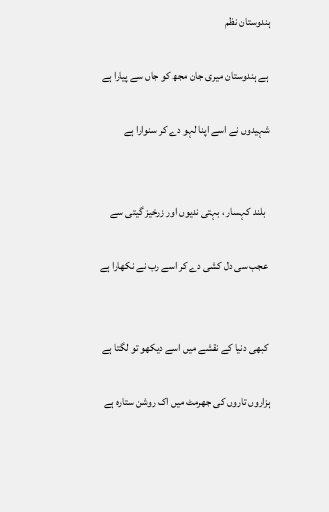ہندوستان نظم

 ہے ہندوستان میری جان مجھ کو جاں سے پیارا ہے

شہیدوں نے اسے اپنا لہو دے کر سنوارا ہے


  بلند کہسار ، بہتی ندیوں اور زرخیز گیتی سے

 عجب سی دل کشی دے کر اسے رب نے نکھارا ہے


 کبھی دنیا کے نقشے میں اسے دیکھو تو لگتا ہے

ہزاروں تاروں کی جھرمٹ میں اک روشن ستارہ ہے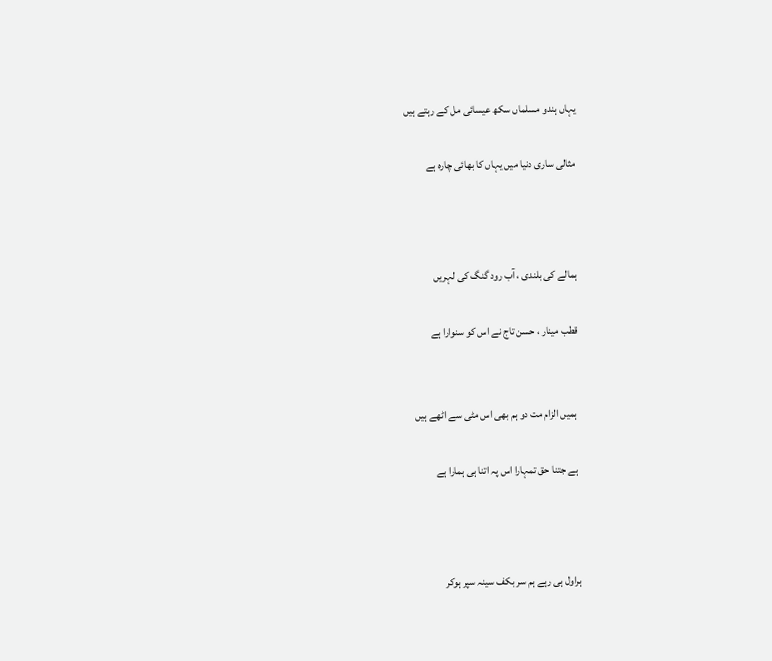یہاں ہندو مسلماں سکھ عیسائی مل کے رہتے ہیں

مثالی ساری دنیا میں یہاں کا بھائی چارہ ہے



ہمالے کی بلندی ، آب رود گنگ کی لہریں

قطب مینار ، حسن تاج نے اس کو سنوارا ہے


 ہمیں الزام مت دو ہم بھی اس مٹی سے اٹھے ہیں

 ہے جتنا حق تمہارا اس پہ اتنا ہی ہمارا ہے



ہراول ہی رہے ہم سر بکف سینہ سپر ہوکر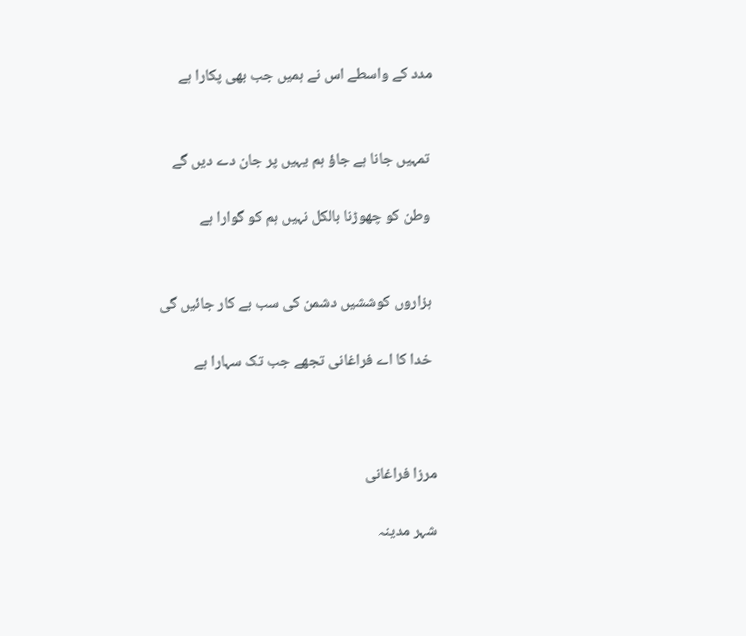مدد کے واسطے اس نے ہمیں جب بھی پکارا ہے


 تمہیں جانا ہے جاؤ ہم یہیں پر جان دے دیں گے

 وطن کو چھوڑنا بالکل نہیں ہم کو گوارا ہے


 ہزاروں کوششیں دشمن کی سب بے کار جائیں گی

 خدا کا اے فراغانی تجھے جب تک سہارا ہے



مرزا فراغانی

شہر مدینہ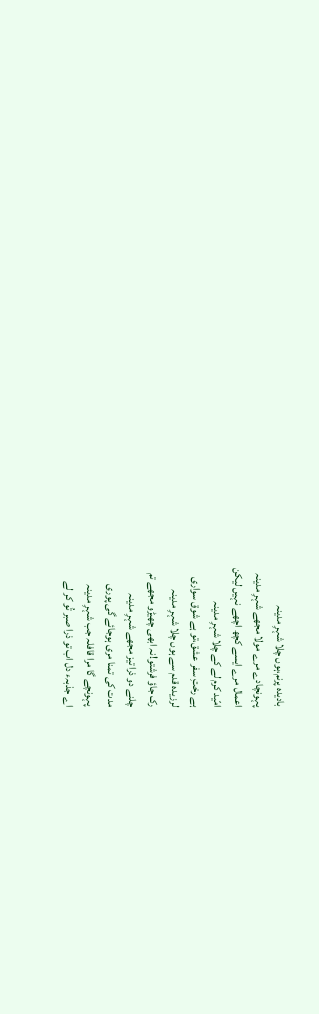بادیدہ پرنم،ہوں چلا شہرِ مدینہ
پہونچادے مرے مولا مجھے شہرِ مدینہ
اعمال مرے ایسے کچھ اچھے نہیں لیکن
امّید کرم لے کے چلا شہرِ مدینہ
ہے رختِ سفر عشق،تو ہے شوق سواری
لرزیدہ قدم سے ہوں چلا شہرِ مدینہ
رک جاؤ فرشتو!نہ ابھی چھیڑو مجھے تم
چلنے دو ذرا تیز مجھے شہرِ مدینہ
مدت کی تمنا مری ہوجائے گی پوری
پہونچے گا مرا قافلہ جب شہرِ مدینہ
اے جذبہء دل اب تو ذرا صبر تُو کر لے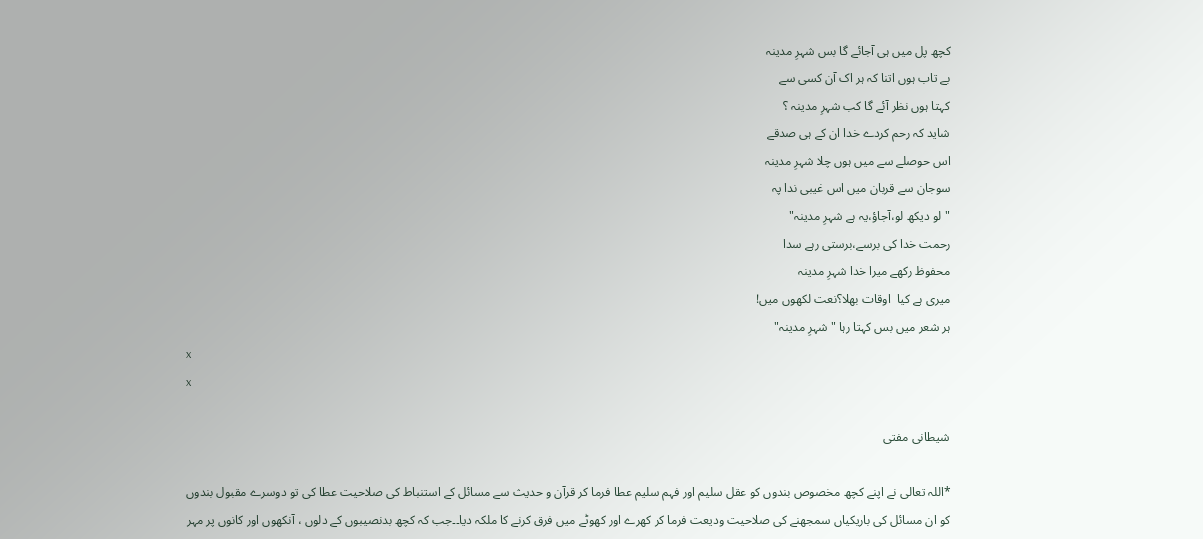کچھ پل میں ہی آجائے گا بس شہرِ مدینہ
بے تاب ہوں اتنا کہ ہر اک آن کسی سے
کہتا ہوں نظر آئے گا کب شہرِ مدینہ ؟
شاید کہ رحم کردے خدا ان کے ہی صدقے
اس حوصلے سے میں ہوں چلا شہرِ مدینہ
سوجان سے قربان میں اس غیبی ندا پہ
"لو دیکھ لو،آجاؤ،یہ ہے شہرِ مدینہ"
رحمت خدا کی برسے،برستی رہے سدا
محفوظ رکھے میرا خدا شہرِ مدینہ
میری ہے کیا  اوقات بھلا؟نعت لکھوں میں!
ہر شعر میں بس کہتا رہا "شہرِ مدینہ"
x
x

شیطانی مفتی

*اللہ تعالی نے اپنے کچھ مخصوص بندوں کو عقل سلیم اور فہم سلیم عطا فرما کر قرآن و حدیث سے مسائل کے استنباط کی صلاحیت عطا کی تو دوسرے مقبول بندوں کو ان مسائل کی باریکیاں سمجھنے کی صلاحیت ودیعت فرما کر کھرے اور کھوٹے میں فرق کرنے کا ملکہ دیا۔۔جب کہ کچھ بدنصیبوں کے دلوں ، آنکھوں اور کانوں پر مہر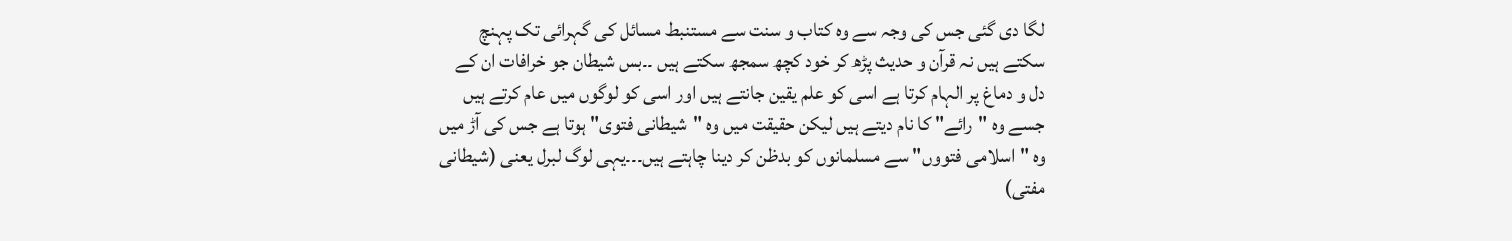لگا دی گئی جس کی وجہ سے وہ کتاب و سنت سے مستنبط مسائل کی گہرائی تک پہنچ سکتے ہیں نہ قرآن و حدیث پڑھ کر خود کچھ سمجھ سکتے ہیں ۔۔بس شیطان جو خرافات ان کے دل و دماغ پر الہام کرتا ہے اسی کو علم یقین جانتے ہیں اور اسی کو لوگوں میں عام کرتے ہیں جسے وہ "رائے" کا نام دیتے ہیں لیکن حقیقت میں وہ "شیطانی فتوی" ہوتا ہے جس کی آڑ میں وہ "اسلامی فتووں" سے مسلمانوں کو بدظن کر دینا چاہتے ہیں۔۔۔یہی لوگ لبرل یعنی (شیطانی مفتی)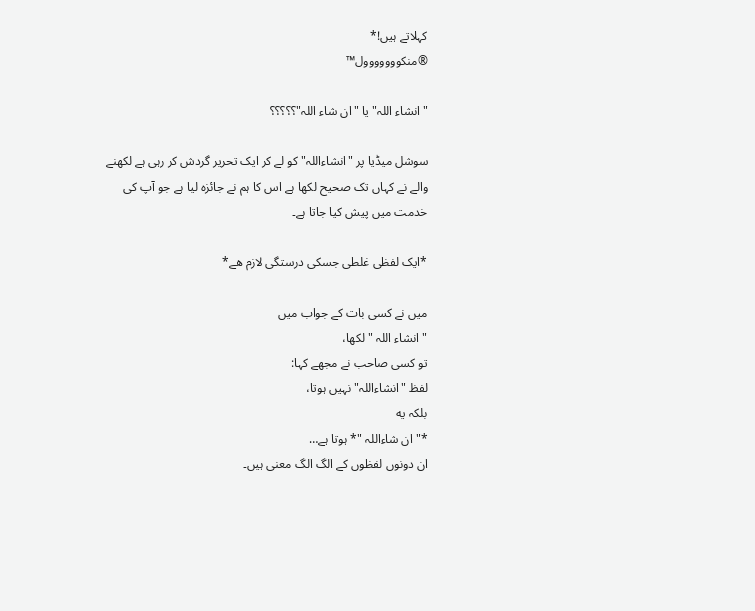کہلاتے ہیں!*
®منکووووووول™

"انشاء اللہ" یا "ان شاء اللہ"؟؟؟؟؟

سوشل میڈیا پر "انشاءاللہ" کو لے کر ایک تحریر گردش کر رہی ہے لکھنے والے نے کہاں تک صحیح لکھا ہے اس کا ہم نے جائزہ لیا ہے جو آپ کی خدمت میں پیش کیا جاتا ہے۔

*ایک لفظی غلطی جسکی درستگی لازم هے*

میں نے کسی بات کے جواب میں
" انشاء اللہ " لکھا،
تو کسی صاحب نے مجھے کہا:
لفظ "انشاءاللہ" نہیں ہوتا،
بلکہ یه
*" ان شاءاللہ "* ہوتا ہے…
ان دونوں لفظوں کے الگ الگ معنی ہیں۔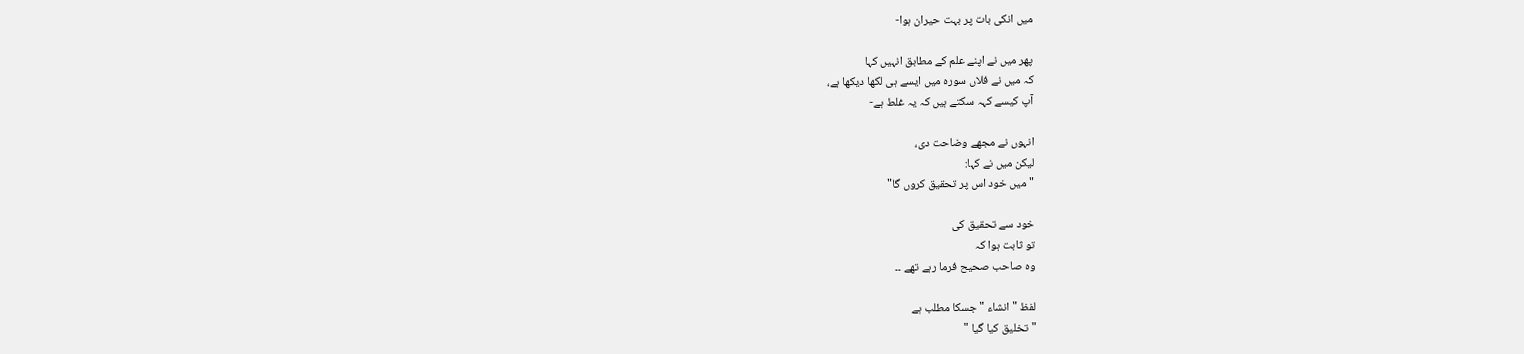میں انکی بات پر بہت حیران ہوا-

پھر میں نے اپنے علم کے مطابق انہیں کہا
کہ میں نے فلاں سورہ میں ایسے ہی لکھا دیکھا ہے،
آپ کیسے کہہ سکتے ہیں کہ یہ غلط ہے-

انہوں نے مجھے وضاحت دی،
لیکن میں نے کہا:
"میں خود اس پر تحقیق کروں گا"

خود سے تحقیق کی
تو ثابت ہوا کہ
وہ صاحب صحیح فرما رہے تھے ۔۔

لفظ " انشاء " جسکا مطلب ہے
"تخلیق کیا گیا "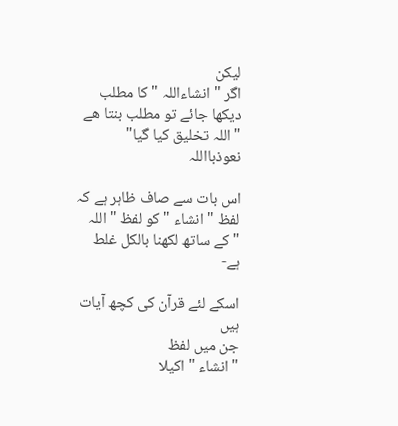لیکن
اگر " انشاءاللہ " کا مطلب دیکھا جائے تو مطلب بنتا هے
"اللہ تخلیق کیا گیا" نعوذبااللہ

اس بات سے صاف ظاہر ہے کہ
لفظ " انشاء " کو لفظ "اللہ "کے ساتھ لکھنا بالکل غلط ہے-

اسکے لئے قرآن کی کچھ آیات ہیں
جن میں لفظ
" انشاء " اکیلا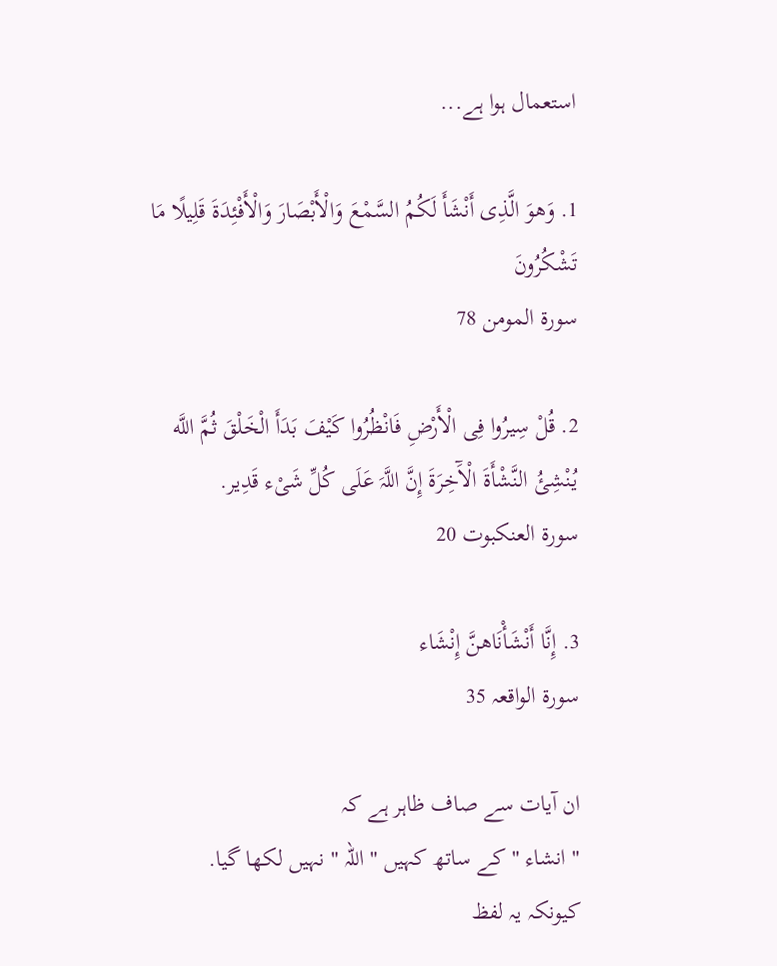استعمال ہوا ہے...

1. وَهوَ الَّذِی أَنْشَأَ لَکُمُ السَّمْعَ وَالْأَبْصَارَ وَالْأَفْئِدَۃَ قَلِیلًا مَا تَشْکُرُونَ
سورة المومن 78

2. قُلْ سِیرُوا فِی الْأَرْضِ فَانْظُرُوا کَیْفَ بَدَأَ الْخَلْقَ ثُمَّ اللَّه یُنْشِئُ النَّشْأَۃَ الْآَخِرَۃَ إِنَّ اللَّہَ عَلَی کُلِّ شَیْء قَدِیر.
سورة العنکبوت 20

3. إِنَّا أَنْشَأْنَاهنَّ إِنْشَاء
سورة الواقعہ 35

ان آیات سے صاف ظاہر ہے کہ
" انشاء " کے ساتھ کہیں " اللہ " نہیں لکھا گیا.
کیونکہ یہ لفظ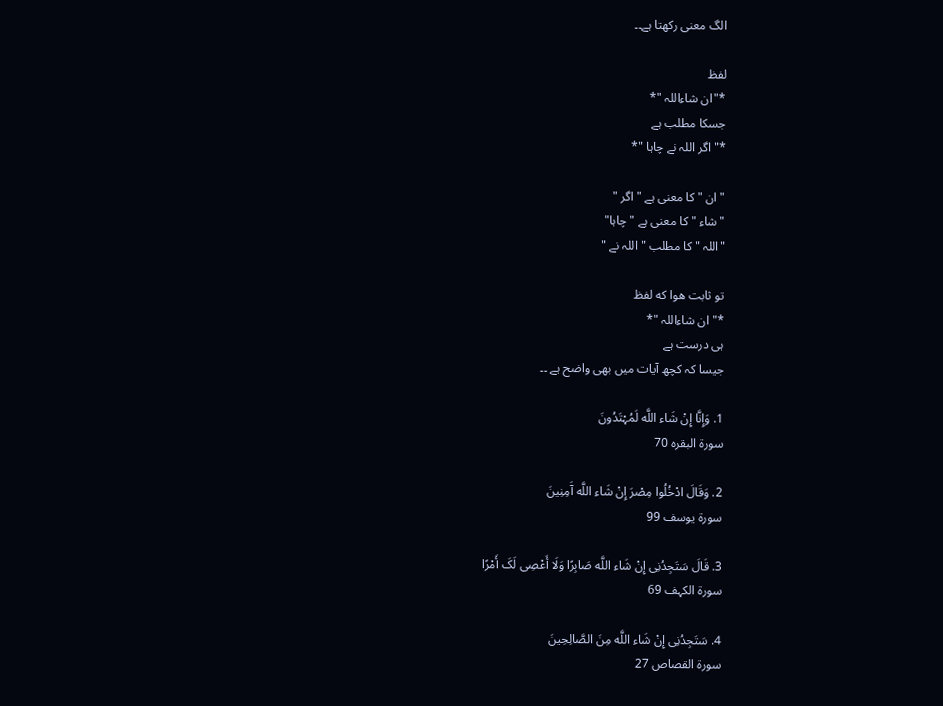الگ معنی رکھتا ہے۔۔

لفظ
*"ان شاءاللہ "*
جسکا مطلب ہے
*" اگر اللہ نے چاہا "*

" ان " کا معنی ہے " اگر "
"شاء "کا معنی ہے " چاہا"
"اللہ "کا مطلب " اللہ نے "

تو ثابت هوا که لفظ
*" ان شاءاللہ "*
ہی درست ہے
جیسا کہ کچھ آیات میں بھی واضح ہے ۔۔

1. وَإِنَّا إِنْ شَاء اللَّه لَمُہْتَدُونَ
سورة البقرہ 70

2. وَقَالَ ادْخُلُوا مِصْرَ إِنْ شَاء اللَّه آَمِنِینَ
سورة یوسف 99

3. قَالَ سَتَجِدُنِی إِنْ شَاء اللَّه صَابِرًا وَلَا أَعْصِی لَکَ أَمْرًا
سورة الکہف 69

4. سَتَجِدُنِی إِنْ شَاء اللَّه مِنَ الصَّالِحِینَ
سورة القصاص 27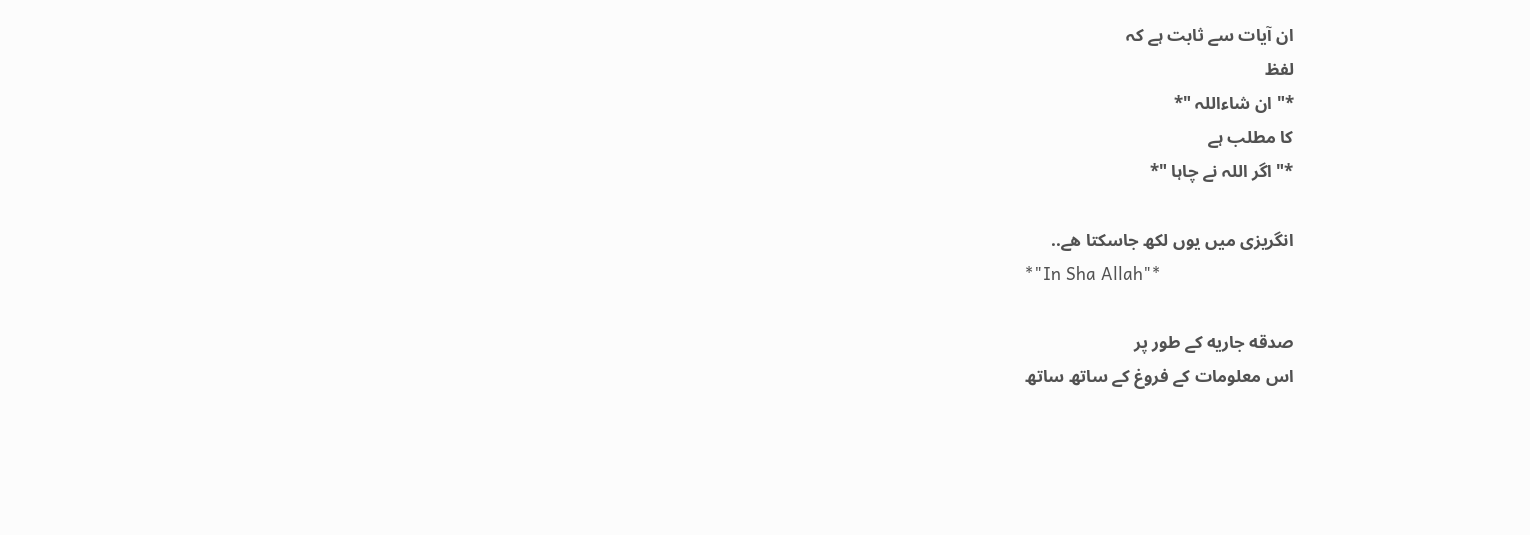ان آیات سے ثابت ہے کہ
لفظ
*" ان شاءاللہ "*
کا مطلب ہے
*" اگر اللہ نے چاہا "*

انگریزی میں یوں لکھ جاسکتا ھے..
*"In Sha Allah"*

صدقه جاریه کے طور پر
اس معلومات کے فروغ کے ساتھ ساتھ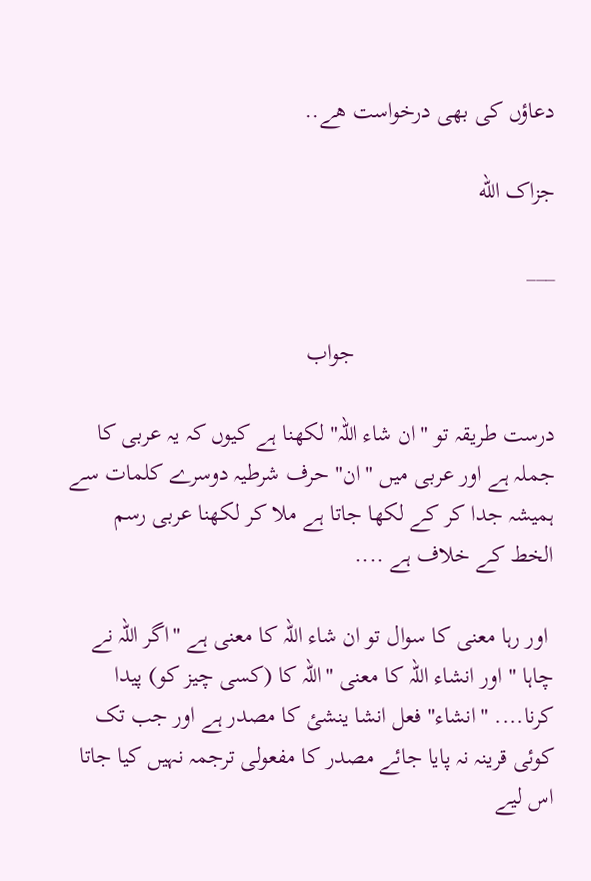دعاؤں کی بھی درخواست ھے..

جزاک الله

___

                                  جواب

درست طریقہ تو "ان شاء اللہ" لکھنا ہے کیوں کہ یہ عربی کا جملہ ہے اور عربی میں "ان" حرف شرطیہ دوسرے کلمات سے ہمیشہ جدا کر کے لکھا جاتا ہے ملا کر لکھنا عربی رسم الخط کے خلاف ہے ....

 اور رہا معنی کا سوال تو ان شاء اللہ کا معنی ہے "اگر اللہ نے چاہا " اور انشاء اللہ کا معنی "اللہ کا (کسی چیز کو) پیدا کرنا.... "انشاء" فعل انشا ینشئ کا مصدر ہے اور جب تک کوئی قرینہ نہ پایا جائے مصدر کا مفعولی ترجمہ نہیں کیا جاتا اس لیے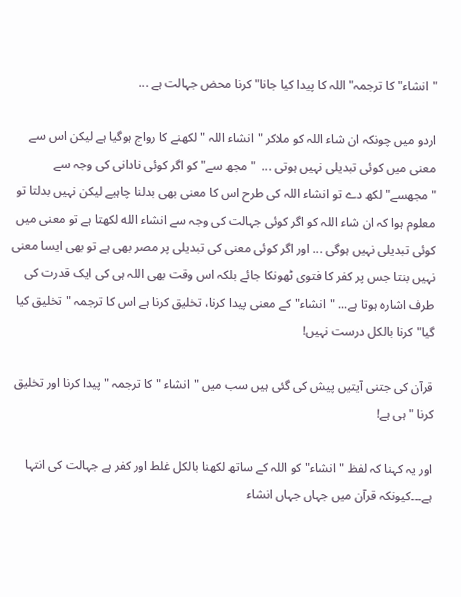"انشاء" کا ترجمہ" اللہ کا پیدا کیا جانا" کرنا محض جہالت ہے ...

اردو میں چونکہ ان شاء اللہ کو ملاکر "انشاء اللہ " لکھنے کا رواج ہوگیا ہے لیکن اس سے معنی میں کوئی تبدیلی نہیں ہوتی ...  "مجھ سے" کو اگر کوئی نادانی کی وجہ سے "مجھسے" لکھ دے تو انشاء اللہ کی طرح اس کا معنی بھی بدلنا چاہیے لیکن نہیں بدلتا تو معلوم ہوا کہ ان شاء اللہ کو اگر کوئی جہالت کی وجہ سے انشاء الله لکھتا ہے تو معنی میں کوئی تبدیلی نہیں ہوگی ... اور اگر کوئی معنی کی تبدیلی پر مصر بھی ہے تو بھی ایسا معنی نہیں بنتا جس پر کفر کا فتوی ٹھونکا جائے بلکہ اس وقت بھی اللہ ہی کی ایک قدرت کی طرف اشارہ ہوتا ہے... "انشاء"کے معنی پیدا کرنا، تخلیق کرنا ہے اس کا ترجمہ "تخلیق کیا گیا" کرنا بالکل درست نہیں!

قرآن کی جتنی آیتیں پیش کی گئی ہیں سب میں "انشاء " کا ترجمہ " پیدا کرنا اور تخلیق کرنا " ہی ہے!

اور یہ کہنا کہ لفظ "انشاء" کو اللہ کے ساتھ لکھنا بالکل غلط اور کفر ہے جہالت کی انتہا ہے۔۔۔کیونکہ قرآن میں جہاں جہاں انشاء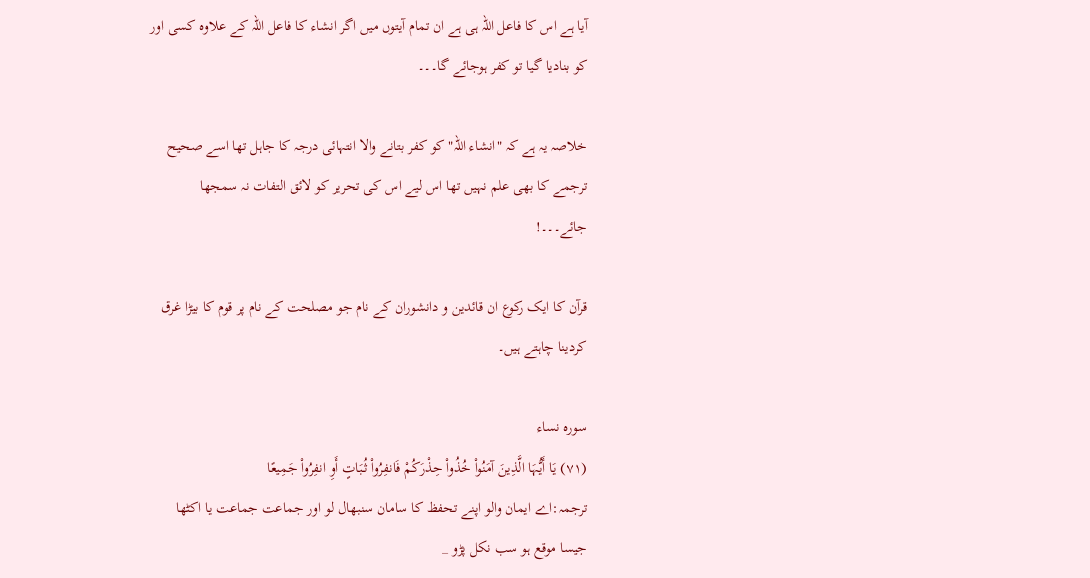آیا ہے اس کا فاعل اللہ ہی ہے ان تمام آیتوں میں اگر انشاء کا فاعل اللہ کے علاوہ کسی اور کو بنادیا گیا تو کفر ہوجائے گا۔۔۔

خلاصہ یہ ہے کہ "انشاء اللہ" کو کفر بتانے والا انتہائی درجہ کا جاہل تھا اسے صحیح ترجمے کا بھی علم نہیں تھا اس لیے اس کی تحریر کو لائق التفات نہ سمجھا جائے۔۔۔!

قرآن کا ایک رکوع ان قائدین و دانشوران کے نام جو مصلحت کے نام پر قوم کا بیڑا غرق کردینا چاہتے ہیں۔

سورہ نساء
(۷۱) یَا أَیُّہَا الَّذِینَ آمَنُواْ خُذُواْ حِذْرَکُمْ فَانفِرُواْ ثُبَاتٍ أَوِ انفِرُواْ جَمِیعًا
ترجمہ:اے ایمان والو اپنے تحفظ کا سامان سنبھال لو اور جماعت جماعت یا اکٹھا جیسا موقع ہو سب نکل پڑو _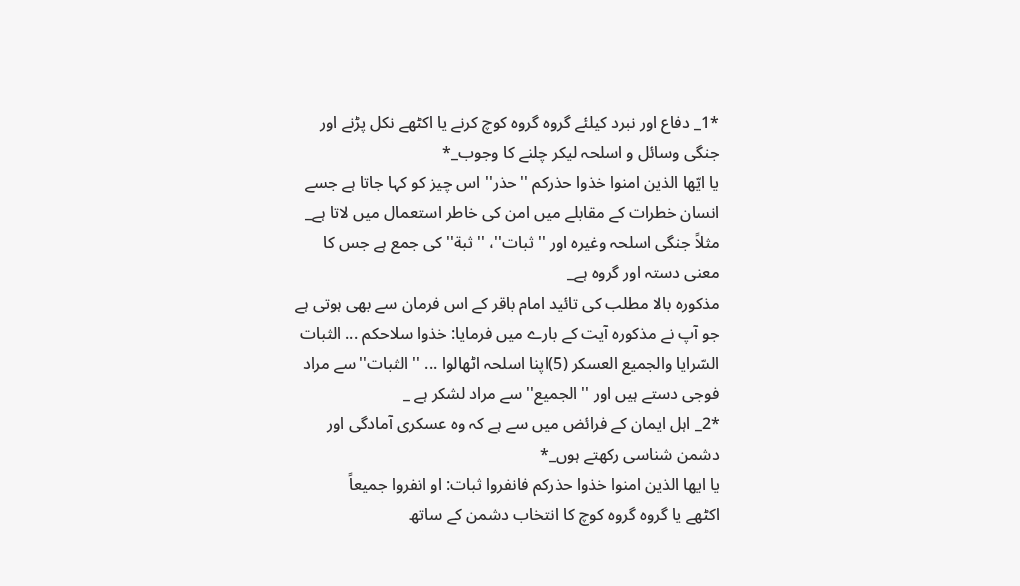*1_ دفاع اور نبرد کیلئے گروہ گروہ کوچ کرنے یا اکٹھے نکل پڑنے اور جنگى وسائل و اسلحہ لیکر چلنے کا وجوب_*
یا ایّھا الذین امنوا خذوا حذرکم ''حذر'' اس چیز کو کہا جاتا ہے جسے انسان خطرات کے مقابلے میں امن کى خاطر استعمال میں لاتا ہے_ مثلاً جنگى اسلحہ وغیرہ اور ''ثبات''، ''ثبة''کى جمع ہے جس کا معنى دستہ اور گروہ ہے_
مذکورہ بالا مطلب کى تائید امام باقر کے اس فرمان سے بھى ہوتى ہے جو آپ نے مذکورہ آیت کے بارے میں فرمایا: خذوا سلاحکم ... الثبات السّرایا والجمیع العسکر (5)اپنا اسلحہ اٹھالوا ... '' الثبات''سے مراد فوجى دستے ہیں اور '' الجمیع'' سے مراد لشکر ہے _
*2_ اہل ایمان کے فرائض میں سے ہے کہ وہ عسکرى آمادگى اور دشمن شناسى رکھتے ہوں_*
یا ایھا الذین امنوا خذوا حذرکم فانفروا ثبات: او انفروا جمیعاً
اکٹھے یا گروہ گروہ کوچ کا انتخاب دشمن کے ساتھ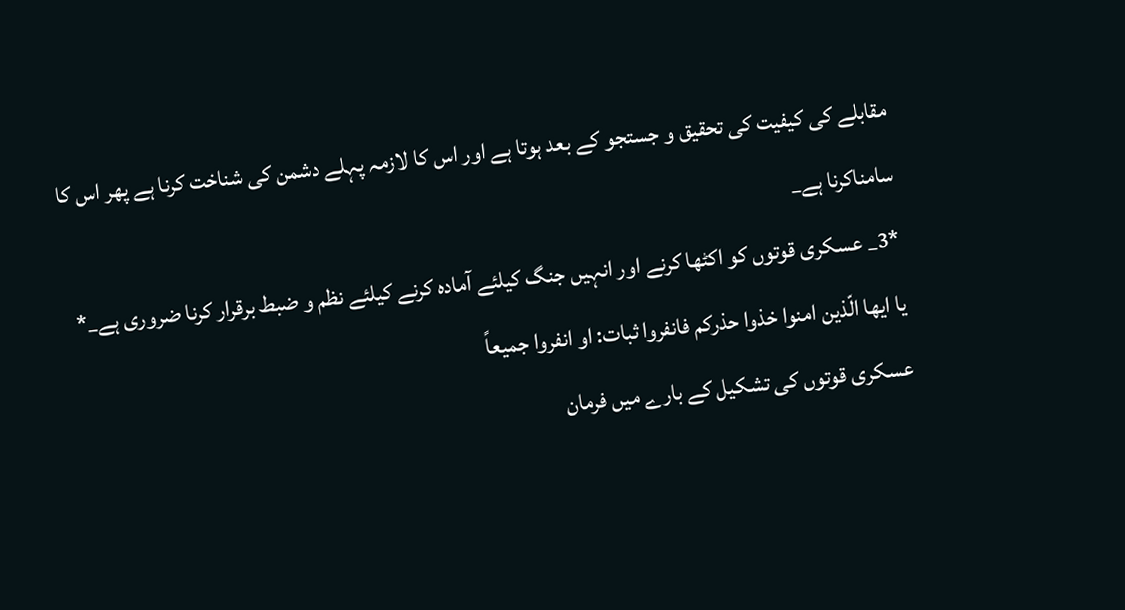مقابلے کى کیفیت کى تحقیق و جستجو کے بعد ہوتا ہے اور اس کا لازمہ پہلے دشمن کى شناخت کرنا ہے پھر اس کا سامناکرنا ہے_
*3_ عسکرى قوتوں کو اکٹھا کرنے اور انہیں جنگ کیلئے آمادہ کرنے کیلئے نظم و ضبط برقرار کرنا ضرورى ہے_*
یا ایھا الّذین امنوا خذوا حذرکم فانفروا ثبات: او انفروا جمیعاً
عسکرى قوتوں کى تشکیل کے بارے میں فرمان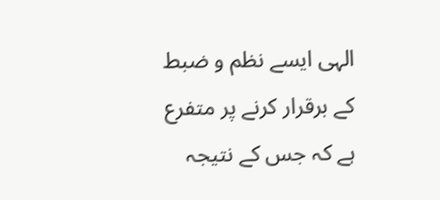الہى ایسے نظم و ضبط کے برقرار کرنے پر متفرع ہے کہ جس کے نتیجہ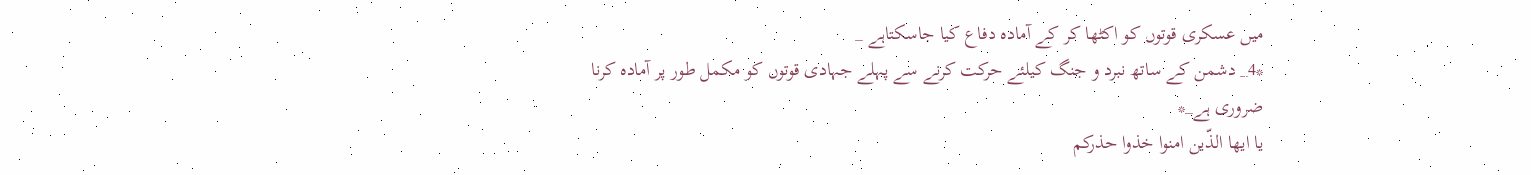میں عسکرى قوتوں کو اکٹھا کر کے آمادہ دفاع کیا جاسکتاہے _
*4_ دشمن کے ساتھ نبرد و جنگ کیلئے حرکت کرنے سے پہلے جہادى قوتوں کو مکمل طور پر آمادہ کرنا ضرورى ہے_*
یا ایھا الذّین امنوا خذوا حذرکم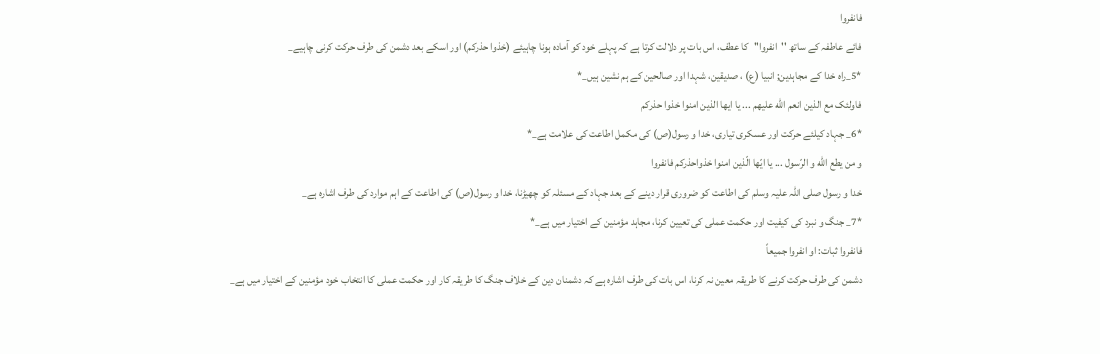فانفروا
فائے عاطفہ کے ساتھ ''انفروا''کا عطف، اس بات پر دلالت کرتا ہے کہ پہلے خود کو آمادہ ہونا چاہیئے (خذوا حذرکم) اور اسکے بعد دشمن کى طرف حرکت کرنى چاہیے_
*5_راہ خدا کے مجاہدین; انبیا (ع) ، صدیقین، شہدا اور صالحین کے ہم نشین ہیں_*
فاولئک مع الذین انعم الله علیھم ... یا ایھا الذین امنوا خذوا حذرکم
*6_ جہاد کیلئے حرکت اور عسکرى تیاری، خدا و رسول(ص) کى مکمل اطاعت کى علامت ہے_*
و من یطع الله و الرّسول ... یا ایّھا الّذین امنوا خذواحذرکم فانفروا
خدا و رسول صلی اللہ علیہ وسلم کى اطاعت کو ضرورى قرار دینے کے بعد جہاد کے مسئلہ کو چھیڑنا، خدا و رسول(ص) کى اطاعت کے اہم موارد کى طرف اشارہ ہے_
*7_ جنگ و نبرد کى کیفیت اور حکمت عملى کى تعیین کرنا، مجاہد مؤمنین کے اختیار میں ہے_*
فانفروا ثبات: او انفروا جمیعاً
دشمن کى طرف حرکت کرنے کا طریقہ معین نہ کرنا، اس بات کى طرف اشارہ ہے کہ دشمنان دین کے خلاف جنگ کا طریقہ کار اور حکمت عملى کا انتخاب خود مؤمنین کے اختیار میں ہے_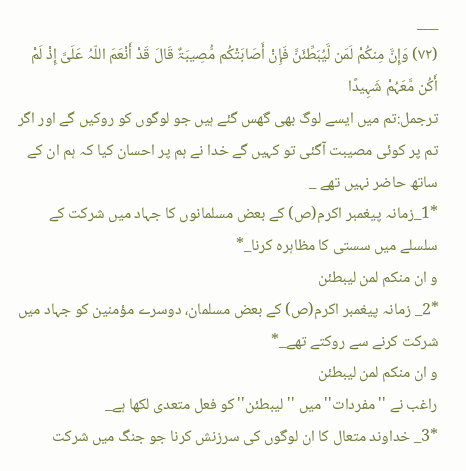___
(۷۲) وَإِنَّ مِنکُمْ لَمَن لَّیُبَطِّئَنَّ فَإِنْ أَصَابَتْکُم مُّصِیبَۃٌ قَالَ قَدْ أَنْعَمَ اللّہُ عَلَیَّ إِذْ لَمْ أَکُن مَّعَہُمْ شَہِیدًا
ترجمل:تم میں ایسے لوگ بھى گھس گئے ہیں جو لوگوں کو روکیں گے اور اگر تم پر کوئی مصیبت آگئی تو کہیں گے خدا نے ہم پر احسان کیا کہ ہم ان کے ساتھ حاضر نہیں تھے _
*1_زمانہ پیغمبر اکرم(ص) کے بعض مسلمانوں کا جہاد میں شرکت کے سلسلے میں سستى کا مظاہرہ کرنا_*
و ان منکم لمن لیبطئن
*2_ زمانہ پیغمبر اکرم(ص) کے بعض مسلمان، دوسرے مؤمنین کو جہاد میں شرکت کرنے سے روکتے تھے_*
و ان منکم لمن لیبطئن
راغب نے ''مفردات''میں ''لیبطئن''کو فعل متعدى لکھا ہے_
*3_ خداوند متعال کا ان لوگوں کى سرزنش کرنا جو جنگ میں شرکت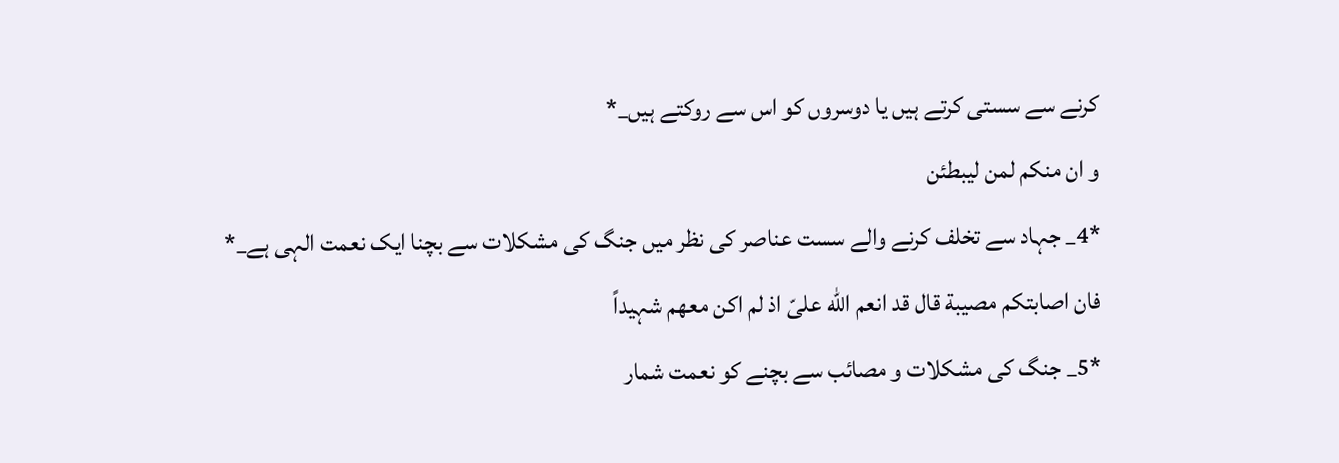کرنے سے سستى کرتے ہیں یا دوسروں کو اس سے روکتے ہیں_*
و ان منکم لمن لیبطئن
*4_ جہاد سے تخلف کرنے والے سست عناصر کى نظر میں جنگ کى مشکلات سے بچنا ایک نعمت الہى ہے_*
فان اصابتکم مصیبة قال قد انعم الله علیّ اذ لم اکن معھم شہیداً
*5_ جنگ کى مشکلات و مصائب سے بچنے کو نعمت شمار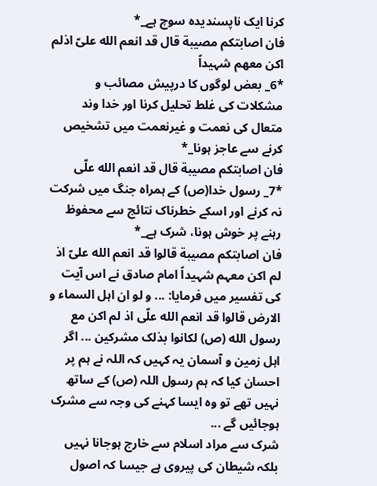کرنا ایک ناپسندیدہ سوچ ہے_*
فان اصابتکم مصیبة قال قد انعم الله علیّ اذلم اکن معھم شہیداً
*6_ بعض لوگوں کا درپیش مصائب و مشکلات کى غلط تحلیل کرنا اور خدا وند متعال کى نعمت و غیرنعمت میں تشخیص کرنے سے عاجز ہونا_*
فان اصابتکم مصیبة قال قد انعم الله علّی
*7_ رسول خدا(ص) کے ہمراہ جنگ میں شرکت نہ کرنے اور اسکے خطرناک نتائج سے محفوظ رہنے پر خوش ہونا، شرک ہے_*
فان اصابتکم مصیبة قالوا قد انعم الله علیّ اذ لم اکن معہم شہیداً امام صادق نے اس آیت کى تفسیر میں فرمایا: ... و لو ان اہل السماء و الارض قالوا قد انعم الله علّى اذ لم اکن مع رسول الله (ص) لکانوا بذلک مشرکین ... اگر اہل زمین و آسمان یہ کہیں کہ اللہ نے ہم پر احسان کیا کہ ہم رسول اللہ (ص) کے ساتھ نہیں تھے تو وہ ایسا کہنے کى وجہ سے مشرک ہوجائیں گے ...
شرک سے مراد اسلام سے خارج ہوجانا نہیں بلکہ شیطان کى پیروى ہے جیسا کہ اصول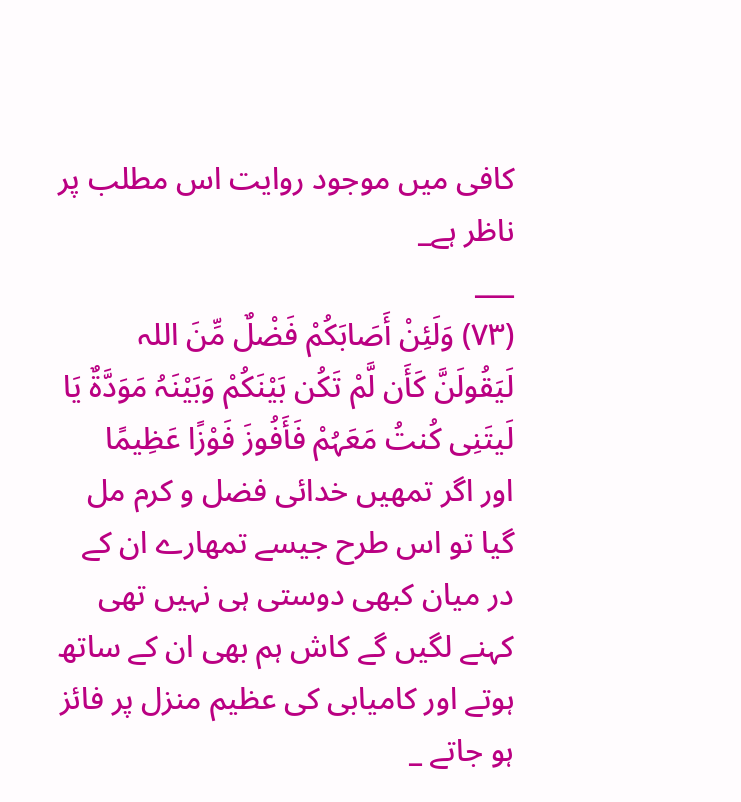کافى میں موجود روایت اس مطلب پر ناظر ہے_
___
(۷۳) وَلَئِنْ أَصَابَکُمْ فَضْلٌ مِّنَ اللہ لَیَقُولَنَّ کَأَن لَّمْ تَکُن بَیْنَکُمْ وَبَیْنَہُ مَوَدَّۃٌ یَا لَیتَنِی کُنتُ مَعَہُمْ فَأَفُوزَ فَوْزًا عَظِیمًا
اور اگر تمھیں خدائی فضل و کرم مل گیا تو اس طرح جیسے تمھارے ان کے در میان کبھى دوستى ہى نہیں تھى کہنے لگیں گے کاش ہم بھى ان کے ساتھ ہوتے اور کامیابى کى عظیم منزل پر فائز ہو جاتے _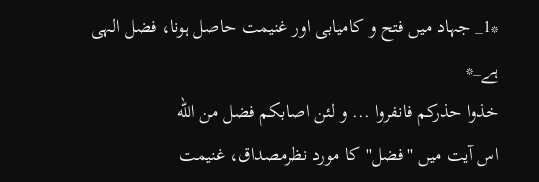*1_ جہاد میں فتح و کامیابى اور غنیمت حاصل ہونا، فضل الہى ہے_*
خذوا حذرکم فانفروا ... و لئن اصابکم فضل من الله
اس آیت میں ''فضل''کا مورد نظرمصداق، غنیمت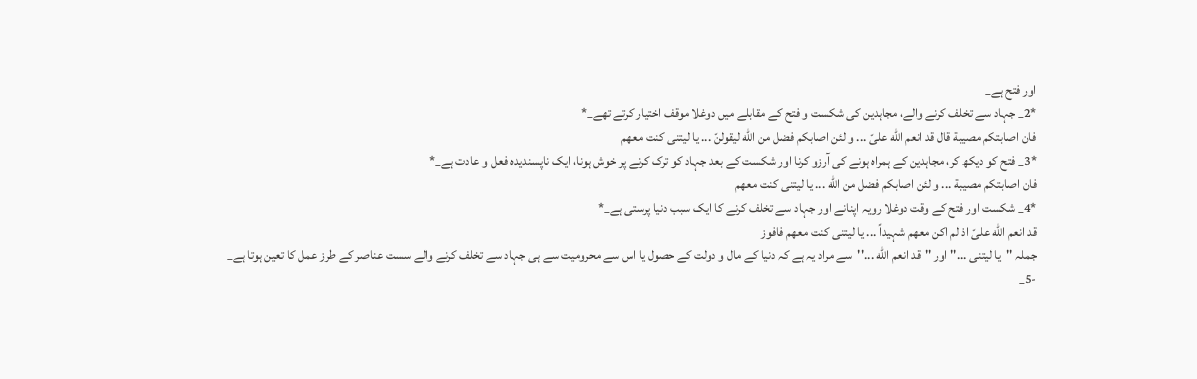اور فتح ہے_
*2_ جہاد سے تخلف کرنے والے، مجاہدین کى شکست و فتح کے مقابلے میں دوغلا موقف اختیار کرتے تھے_*
فان اصابتکم مصیبة قال قد انعم الله علیّ ... و لئن اصابکم فضل من الله لیقولنّ ... یا لیتنى کنت معھم
*3_ فتح کو دیکھ کر، مجاہدین کے ہمراہ ہونے کى آرزو کرنا اور شکست کے بعد جہاد کو ترک کرنے پر خوش ہونا، ایک ناپسندیدہ فعل و عادت ہے_*
فان اصابتکم مصیبة ... و لئن اصابکم فضل من الله ... یا لیتنى کنت معھم
*4_ شکست اور فتح کے وقت دوغلا رویہ اپنانے اور جہاد سے تخلف کرنے کا ایک سبب دنیا پرستى ہے_*
قد انعم الله علیّ اذ لم اکن معھم شہیداً ... یا لیتنى کنت معھم فافوز
جملہ ''یا لیتنى ...'' اور ''قد انعم الله ...''سے مراد یہ ہے کہ دنیا کے مال و دولت کے حصول یا اس سے محرومیت سے ہى جہاد سے تخلف کرنے والے سست عناصر کے طرز عمل کا تعین ہوتا ہے_
-5_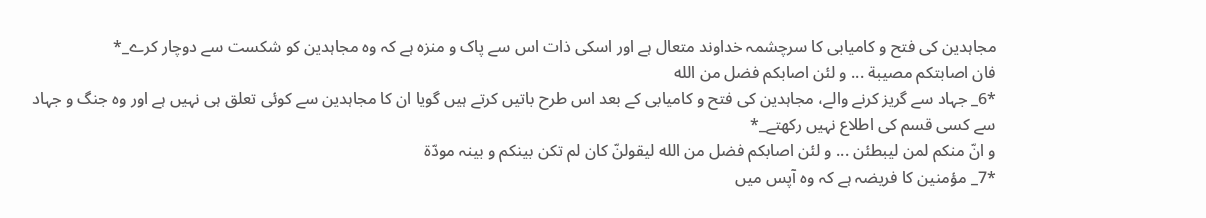مجاہدین کى فتح و کامیابى کا سرچشمہ خداوند متعال ہے اور اسکى ذات اس سے پاک و منزہ ہے کہ وہ مجاہدین کو شکست سے دوچار کرے_*
فان اصابتکم مصیبة ... و لئن اصابکم فضل من الله
*6_ جہاد سے گریز کرنے والے، مجاہدین کى فتح و کامیابى کے بعد اس طرح باتیں کرتے ہیں گویا ان کا مجاہدین سے کوئی تعلق ہى نہیں ہے اور وہ جنگ و جہاد سے کسى قسم کى اطلاع نہیں رکھتے_*
و انّ منکم لمن لیبطئن ... و لئن اصابکم فضل من الله لیقولنّ کان لم تکن بینکم و بینہ مودّة
*7_ مؤمنین کا فریضہ ہے کہ وہ آپس میں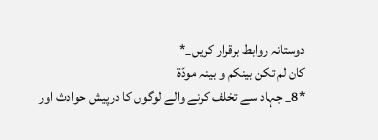دوستانہ روابط برقرار کریں_*
کان لم تکن بینکم و بینہ مودّة
*8_ جہاد سے تخلف کرنے والے لوگوں کا درپیش حوادث اور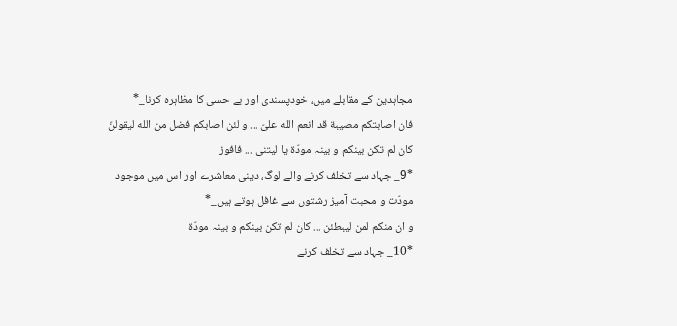مجاہدین کے مقابلے میں، خودپسندى اور بے حسى کا مظاہرہ کرنا_*
فان اصابتکم مصیبة قد انعم الله علیّ ... و لئن اصابکم فضل من الله لیقولنّ کان لم تکن بینکم و بینہ مودّة یا لیتنى ... فافوز
*9_ جہاد سے تخلف کرنے والے لوگ، دینى معاشرے اور اس میں موجود مودّت و محبت آمیز رشتوں سے غافل ہوتے ہیں_*
و ان منکم لمن لیبطئن ... کان لم تکن بینکم و بینہ مودّة
*10_ جہاد سے تخلف کرنے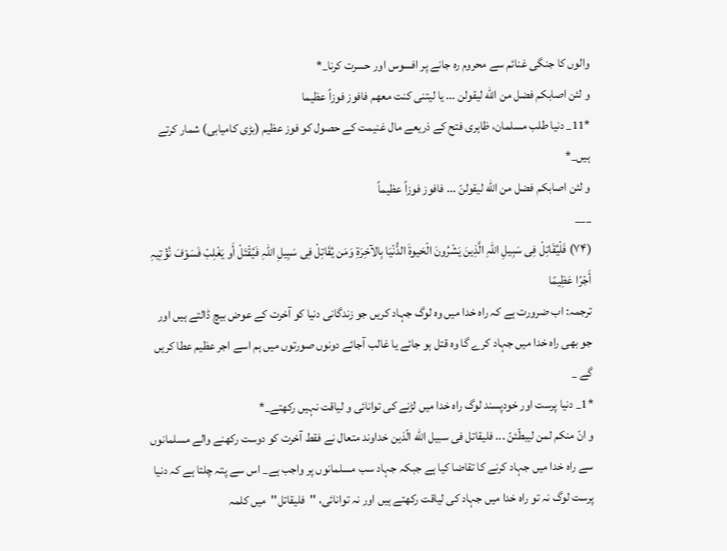والوں کا جنگى غنائم سے محروم رہ جانے پر افسوس اور حسرت کرنا_*
و لئن اصابکم فضل من الله لیقولن ... یا لیتنى کنت معھم فافوز فوزاً عظیما
*11_ دنیا طلب مسلمان، ظاہرى فتح کے ذریعے مال غنیمت کے حصول کو فوز عظیم (بڑى کامیابی) شمار کرتے ہیں_*
و لئن اصابکم فضل من الله لیقولنّ ... فافوز فوزاً عظیماً
___
(۷۴) فَلْیُقَاتِلْ فِی سَبِیلِ اللّہِ الَّذِینَ یَشْرُونَ الْحَیوۃَ الدُّنْیَا بِالآخِرَۃِ وَمَن یُقَاتِلْ فِی سَبِیلِ اللّہِ فَیُقْتَلْ أَو یَغْلِبْ فَسَوْفَ نُؤْتِیہِ أَجْرًا عَظِیمًا
ترجمہ: اب ضرورت ہے کہ راہ خدا میں وہ لوگ جہاد کریں جو زندگانى دنیا کو آخرت کے عوض بیچ ڈالتے ہیں اور جو بھى راہ خدا میں جہاد کرے گا وہ قتل ہو جائے یا غالب آجائے دونوں صورتوں میں ہم اسے اجر عظیم عطا کریں گے _
*1_ دنیا پرست اور خودپسند لوگ راہ خدا میں لڑنے کی توانائی و لیاقت نہیں رکھتے_*
و انّ منکم لمن لیبطّئنّ ... فلیقاتل فى سبیل الله الّذین خداوند متعال نے فقط آخرت کو دوست رکھنے والے مسلمانوں سے راہ خدا میں جہاد کرنے کا تقاضا کیا ہے جبکہ جہاد سب مسلمانوں پر واجب ہے_ اس سے پتہ چلتا ہے کہ دنیا پرست لوگ نہ تو راہ خدا میں جہاد کى لیاقت رکھتے ہیں اور نہ توانائی، ''فلیقاتل''میں کلمہ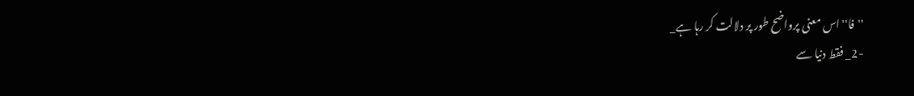''فا'' اس معنى پرواضح طور پر دلالت کر رہا ہے_
-2_ فقط دنیا سے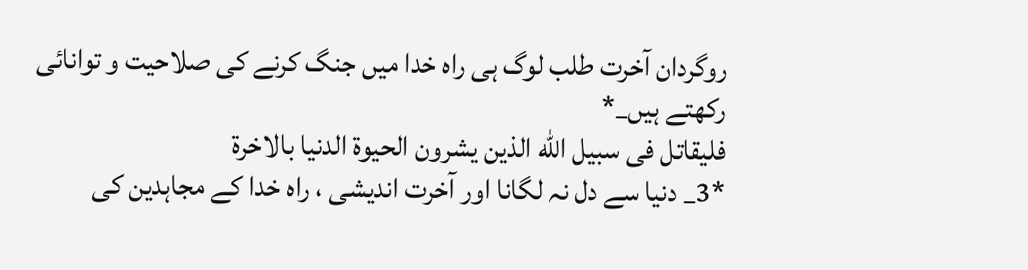روگردان آخرت طلب لوگ ہى راہ خدا میں جنگ کرنے کى صلاحیت و توانائی رکھتے ہیں_*
فلیقاتل فى سبیل الله الذین یشرون الحیوة الدنیا بالاخرة
*3_ دنیا سے دل نہ لگانا اور آخرت اندیشى ، راہ خدا کے مجاہدین کى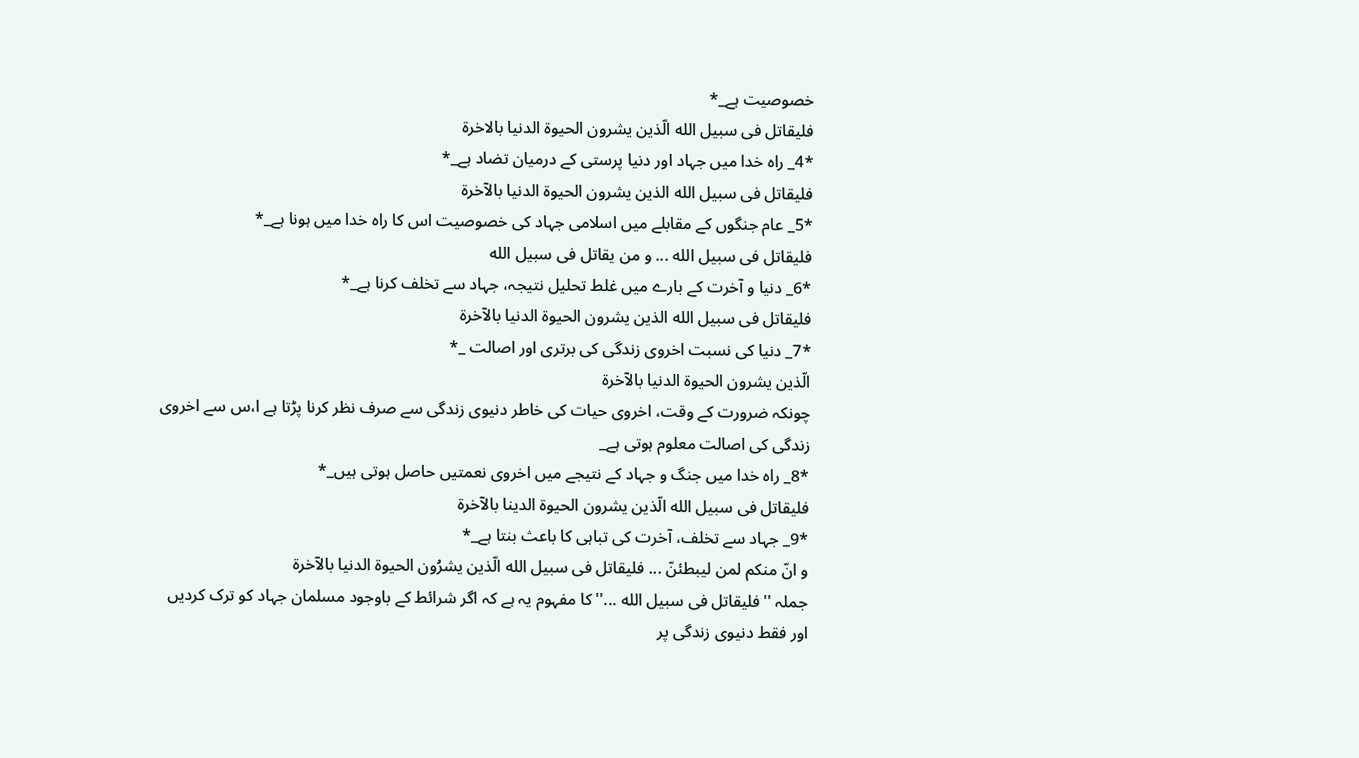خصوصیت ہے_*
فلیقاتل فى سبیل الله الّذین یشرون الحیوة الدنیا بالاخرة
*4_ راہ خدا میں جہاد اور دنیا پرستى کے درمیان تضاد ہے_*
فلیقاتل فى سبیل الله الذین یشرون الحیوة الدنیا بالآخرة
*5_ عام جنگوں کے مقابلے میں اسلامى جہاد کى خصوصیت اس کا راہ خدا میں ہونا ہے_*
فلیقاتل فى سبیل الله ... و من یقاتل فى سبیل الله
*6_ دنیا و آخرت کے بارے میں غلط تحلیل نتیجہ، جہاد سے تخلف کرنا ہے_*
فلیقاتل فى سبیل الله الذین یشرون الحیوة الدنیا بالآخرة
*7_ دنیا کى نسبت اخروى زندگى کى برترى اور اصالت _*
الّذین یشرون الحیوة الدنیا بالآخرة
چونکہ ضرورت کے وقت، اخروى حیات کى خاطر دنیوى زندگى سے صرف نظر کرنا پڑتا ہے ا،س سے اخروى زندگى کى اصالت معلوم ہوتى ہے_
*8_ راہ خدا میں جنگ و جہاد کے نتیجے میں اخروى نعمتیں حاصل ہوتى ہیں_*
فلیقاتل فى سبیل الله الّذین یشرون الحیوة الدینا بالآخرة
*9_ جہاد سے تخلف، آخرت کى تباہى کا باعث بنتا ہے_*
و انّ منکم لمن لیبطئنّ ... فلیقاتل فى سبیل الله الّذین یشرُون الحیوة الدنیا بالآخرة
جملہ ''فلیقاتل فى سبیل الله ...'' کا مفہوم یہ ہے کہ اگر شرائط کے باوجود مسلمان جہاد کو ترک کردیں اور فقط دنیوى زندگى پر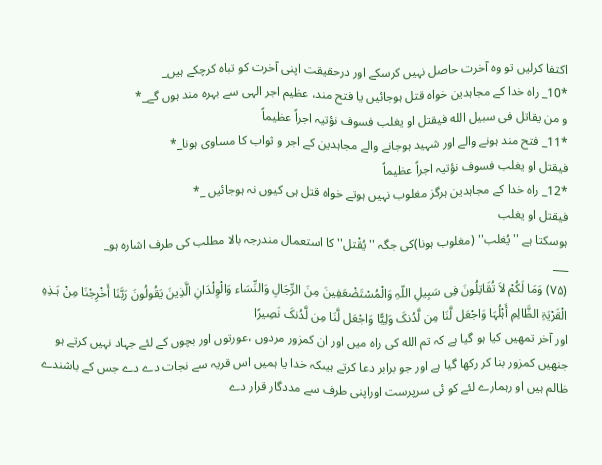اکتفا کرلیں تو وہ آخرت حاصل نہیں کرسکے اور درحقیقت اپنى آخرت کو تباہ کرچکے ہیں_
*10_ راہ خدا کے مجاہدین خواہ قتل ہوجائیں یا فتح مند، عظیم اجر الہى سے بہرہ مند ہوں گے_*
و من یقاتل فى سبیل الله فیقتل او یغلب فسوف نؤتیہ اجراً عظیماً
*11_ فتح مند ہونے والے اور شہید ہوجانے والے مجاہدین کے اجر و ثواب کا مساوى ہونا_*
فیقتل او یغلب فسوف نؤتیہ اجراً عظیماً
*12_ راہ خدا کے مجاہدین ہرگز مغلوب نہیں ہوتے خواہ قتل ہى کیوں نہ ہوجائیں _*
فیقتل او یغلب
ہوسکتا ہے ''یُغلب'' (مغلوب ہونا)کى جگہ ''یُقْتل''کا استعمال مندرجہ بالا مطلب کى طرف اشارہ ہو_
___
(۷۵) وَمَا لَکُمْ لاَ تُقَاتِلُونَ فِی سَبِیلِ اللّہِ وَالْمُسْتَضْعَفِینَ مِنَ الرِّجَالِ وَالنِّسَاء وَالْوِلْدَانِ الَّذِینَ یَقُولُونَ رَبَّنَا أَخْرِجْنَا مِنْ ہَـذِہِ الْقَرْیَۃِ الظَّالِمِ أَہْلُہَا وَاجْعَل لَّنَا مِن لَّدُنکَ وَلِیًّا وَاجْعَل لَّنَا مِن لَّدُنکَ نَصِیرًا
اور آخر تمھیں کیا ہو گیا ہے کہ تم الله کى راہ میں اور ان کمزور مردوں ،عورتوں اور بچوں کے لئے جہاد نہیں کرتے ہو جنھیں کمزور بنا کر رکھا گیا ہے اور جو برابر دعا کرتے ہیںکہ خدا یا ہمیں اس قریہ سے نجات دے دے جس کے باشندے ظالم ہیں او رہمارے لئے کو ئی سرپرست اوراپنى طرف سے مددگار قرار دے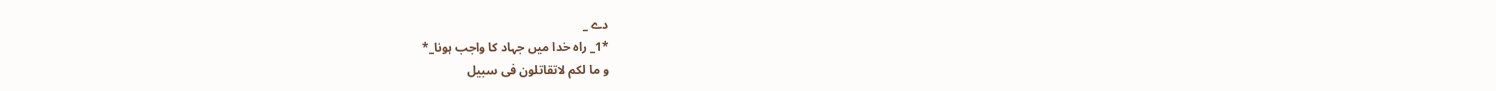دے _
*1_ راہ خدا میں جہاد کا واجب ہونا_*
و ما لکم لاتقاتلون فى سبیل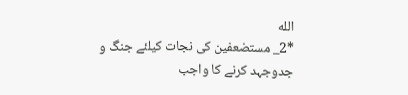الله
*2_ مستضعفین کى نجات کیلئے جنگ و جدوجہد کرنے کا واجب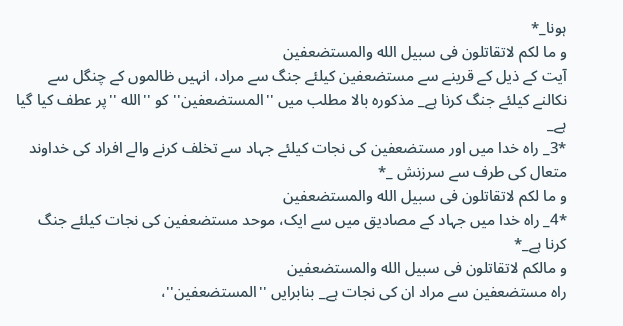ہونا_*
و ما لکم لاتقاتلون فى سبیل الله والمستضعفین
آیت کے ذیل کے قرینے سے مستضعفین کیلئے جنگ سے مراد، انہیں ظالموں کے چنگل سے نکالنے کیلئے جنگ کرنا ہے_ مذکورہ بالا مطلب میں ''المستضعفین''کو ''الله ''پر عطف کیا گیا ہے_
*3_ راہ خدا میں اور مستضعفین کى نجات کیلئے جہاد سے تخلف کرنے والے افراد کى خداوند متعال کى طرف سے سرزنش _*
و ما لکم لاتقاتلون فى سبیل الله والمستضعفین
*4_ راہ خدا میں جہاد کے مصادیق میں سے ایک، موحد مستضعفین کى نجات کیلئے جنگ کرنا ہے_*
و مالکم لاتقاتلون فى سبیل الله والمستضعفین
راہ مستضعفین سے مراد ان کى نجات ہے_ بنابرایں ''المستضعفین''،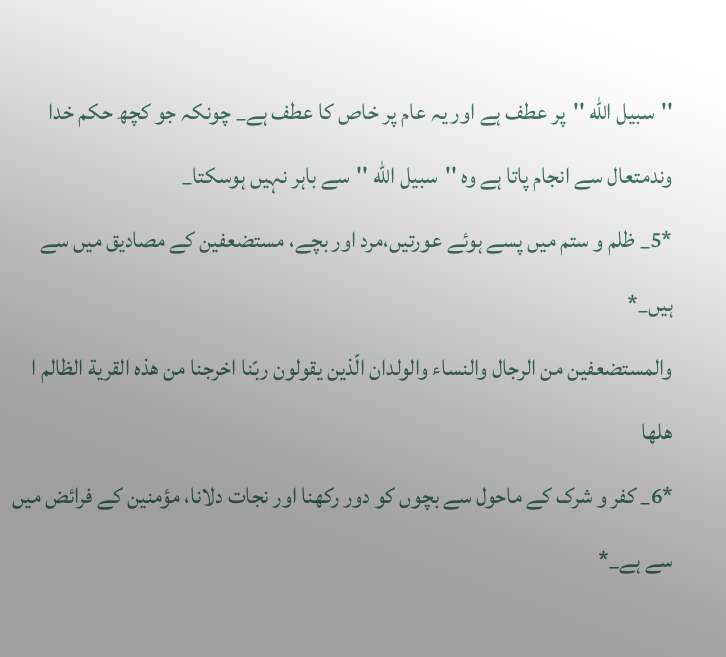''سبیل الله ''پر عطف ہے اور یہ عام پر خاص کا عطف ہے_ چونکہ جو کچھ حکم خدا وندمتعال سے انجام پاتا ہے وہ ''سبیل الله ''سے باہر نہیں ہوسکتا_
*5_ ظلم و ستم میں پسے ہوئے عورتیں،مرد اور بچے، مستضعفین کے مصادیق میں سے ہیں_*
والمستضعفین من الرجال والنساء والولدان الّذین یقولون ربّنا اخرجنا من ھذہ القریة الظالم ا ھلھا
*6_ کفر و شرک کے ماحول سے بچوں کو دور رکھنا اور نجات دلانا، مؤمنین کے فرائض میں سے ہے_*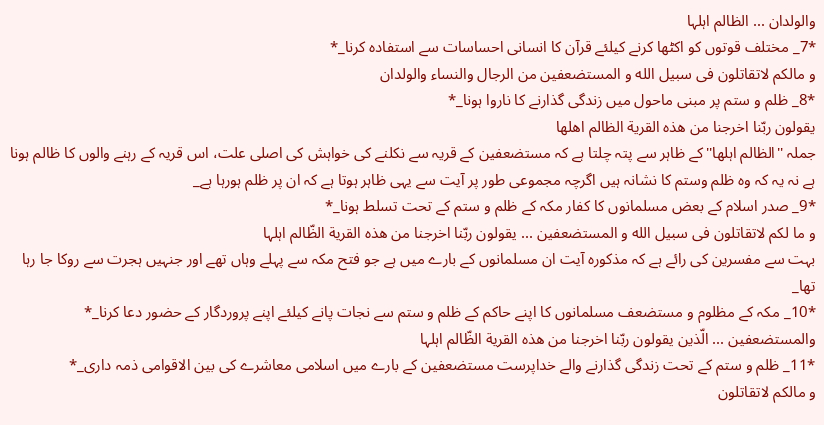والولدان ... الظالم اہلہا
*7_ مختلف قوتوں کو اکٹھا کرنے کیلئے قرآن کا انسانى احساسات سے استفادہ کرنا_*
و مالکم لاتقاتلون فى سبیل الله و المستضعفین من الرجال والنساء والولدان
*8_ ظلم و ستم پر مبنى ماحول میں زندگى گذارنے کا ناروا ہونا_*
یقولون ربّنا اخرجنا من ھذہ القریة الظالم اھلھا
جملہ ''الظالم اہلھا''کے ظاہر سے پتہ چلتا ہے کہ مستضعفین کے قریہ سے نکلنے کى خواہش کى اصلى علت، اس قریہ کے رہنے والوں کا ظالم ہونا ہے نہ یہ کہ وہ ظلم وستم کا نشانہ ہیں اگرچہ مجموعى طور پر آیت سے یہى ظاہر ہوتا ہے کہ ان پر ظلم ہورہا ہے_
*9_ صدر اسلام کے بعض مسلمانوں کا کفار مکہ کے ظلم و ستم کے تحت تسلط ہونا_*
و ما لکم لاتقاتلون فى سبیل الله و المستضعفین ... یقولون ربّنا اخرجنا من ھذہ القریة الظّالم اہلہا
بہت سے مفسرین کى رائے ہے کہ مذکورہ آیت ان مسلمانوں کے بارے میں ہے جو فتح مکہ سے پہلے وہاں تھے اور جنہیں ہجرت سے روکا جا رہا تھا_
*10_ مکہ کے مظلوم و مستضعف مسلمانوں کا اپنے حاکم کے ظلم و ستم سے نجات پانے کیلئے اپنے پروردگار کے حضور دعا کرنا_*
والمستضعفین ... الّذین یقولون ربّنا اخرجنا من ھذہ القریة الظّالم اہلہا
*11_ ظلم و ستم کے تحت زندگى گذارنے والے خداپرست مستضعفین کے بارے میں اسلامى معاشرے کى بین الاقوامى ذمہ داری_*
و مالکم لاتقاتلون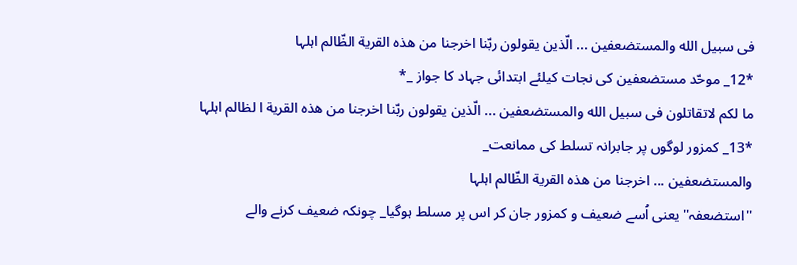فى سبیل الله والمستضعفین ... الّذین یقولون ربّنا اخرجنا من ھذہ القریة الظّالم اہلہا
*12_ موحّد مستضعفین کى نجات کیلئے ابتدائی جہاد کا جواز _*
ما لکم لاتقاتلون فى سبیل الله والمستضعفین ... الّذین یقولون ربّنا اخرجنا من ھذہ القریة ا لظالم اہلہا
*13_ کمزور لوگوں پر جابرانہ تسلط کى ممانعت_
والمستضعفین ... اخرجنا من ھذہ القریة الظّالم اہلہا
''استضعفہ''یعنى اُسے ضعیف و کمزور جان کر اس پر مسلط ہوگیا_ چونکہ ضعیف کرنے والے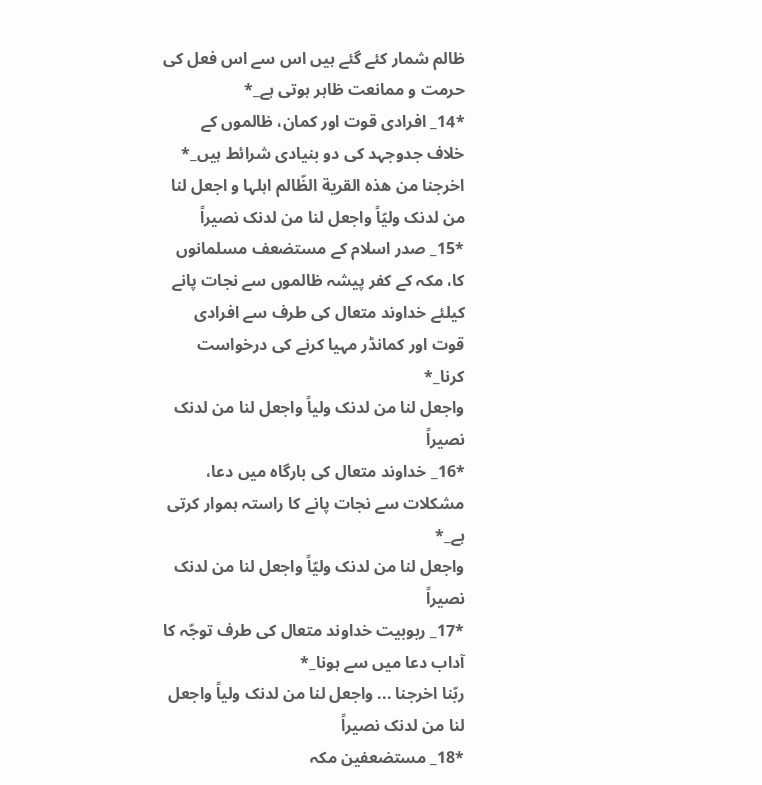ظالم شمار کئے گئے ہیں اس سے اس فعل کى حرمت و ممانعت ظاہر ہوتى ہے_*
*14_ افرادى قوت اور کمان، ظالموں کے خلاف جدوجہد کى دو بنیادى شرائط ہیں_*
اخرجنا من ھذہ القریة الظّالم اہلہا و اجعل لنا من لدنک ولیّاً واجعل لنا من لدنک نصیراً
*15_ صدر اسلام کے مستضعف مسلمانوں کا، مکہ کے کفر پیشہ ظالموں سے نجات پانے کیلئے خداوند متعال کى طرف سے افرادى قوت اور کمانڈر مہیا کرنے کى درخواست کرنا_*
واجعل لنا من لدنک ولیاً واجعل لنا من لدنک نصیراً
*16_ خداوند متعال کى بارگاہ میں دعا، مشکلات سے نجات پانے کا راستہ ہموار کرتى ہے_*
واجعل لنا من لدنک ولیّاً واجعل لنا من لدنک نصیراً
*17_ ربوبیت خداوند متعال کى طرف توجّہ کا آداب دعا میں سے ہونا_*
ربّنا اخرجنا ... واجعل لنا من لدنک ولیاً واجعل لنا من لدنک نصیراً
*18_ مستضعفین مکہ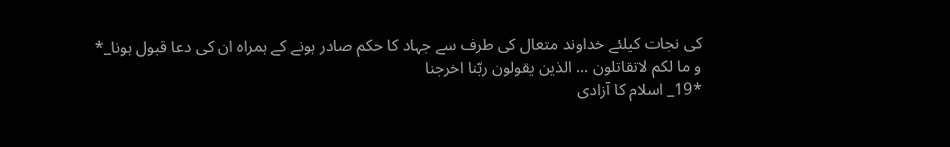کى نجات کیلئے خداوند متعال کى طرف سے جہاد کا حکم صادر ہونے کے ہمراہ ان کى دعا قبول ہونا_*
و ما لکم لاتقاتلون ... الذین یقولون ربّنا اخرجنا
*19_ اسلام کا آزادى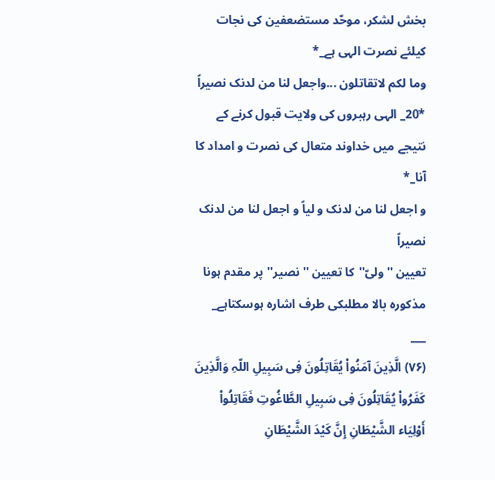بخش لشکر، موحّد مستضعفین کى نجات کیلئے نصرت الہى ہے_*
وما لکم لاتقاتلون ...واجعل لنا من لدنک نصیراً
*20_ الہى رہبروں کى ولایت قبول کرنے کے نتیجے میں خداوند متعال کى نصرت و امداد کا آنا_*
و اجعل لنا من لدنک و لیاً و اجعل لنا من لدنک نصیراً
تعیین ''ولیّ''کا تعیین ''نصیر''پر مقدم ہونا مذکورہ بالا مطلبکى طرف اشارہ ہوسکتاہے_
___
(۷۶) الَّذِینَ آمَنُواْ یُقَاتِلُونَ فِی سَبِیلِ اللّہِ وَالَّذِینَ کَفَرُواْ یُقَاتِلُونَ فِی سَبِیلِ الطَّاغُوتِ فَقَاتِلُواْ أَوْلِیَاء الشَّیْطَانِ إِنَّ کَیْدَ الشَّیْطَانِ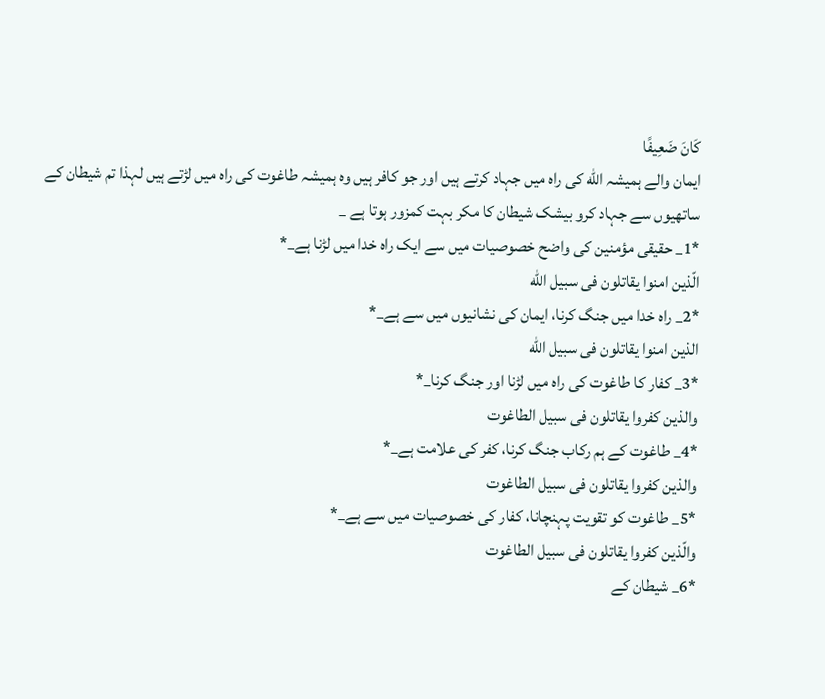کَانَ ضَعِیفًا
ایمان والے ہمیشہ الله کى راہ میں جہاد کرتے ہیں اور جو کافر ہیں وہ ہمیشہ طاغوت کى راہ میں لڑتے ہیں لہذا تم شیطان کے ساتھیوں سے جہاد کرو بیشک شیطان کا مکر بہت کمزور ہوتا ہے _
*1_ حقیقى مؤمنین کى واضح خصوصیات میں سے ایک راہ خدا میں لڑنا ہے_*
الّذین امنوا یقاتلون فى سبیل الله
*2_ راہ خدا میں جنگ کرنا، ایمان کى نشانیوں میں سے ہے_*
الذین امنوا یقاتلون فى سبیل الله
*3_ کفار کا طاغوت کى راہ میں لڑنا اور جنگ کرنا_*
والذین کفروا یقاتلون فى سبیل الطاغوت
*4_ طاغوت کے ہم رکاب جنگ کرنا، کفر کى علامت ہے_*
والذین کفروا یقاتلون فى سبیل الطاغوت
*5_ طاغوت کو تقویت پہنچانا، کفار کى خصوصیات میں سے ہے_*
والّذین کفروا یقاتلون فى سبیل الطاغوت
*6_ شیطان کے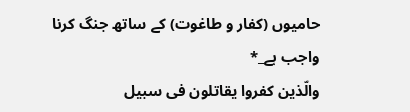حامیوں (کفار و طاغوت) کے ساتھ جنگ کرنا واجب ہے_*
والّذین کفروا یقاتلون فى سبیل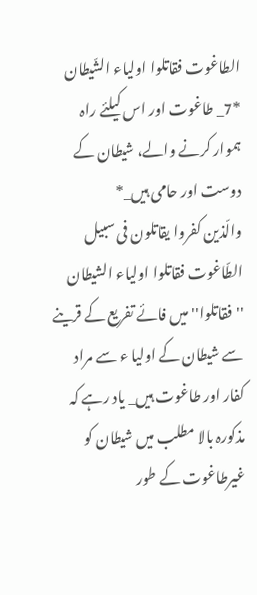الطاغوت فقاتلوا اولیاء الشّیطان
*7_ طاغوت اور اس کیلئے راہ ہموار کرنے والے، شیطان کے دوست اور حامى ہیں_*
والّذین کفروا یقاتلون فى سبیل الطّاغوت فقاتلوا اولیاء الشیطان
''فقاتلوا''میں فائے تفریع کے قرینے سے شیطان کے اولیا ء سے مراد کفار اور طاغوت ہیں_ یاد رہے کہ مذکورہ بالا مطلب میں شیطان کو غیرطاغوت کے طور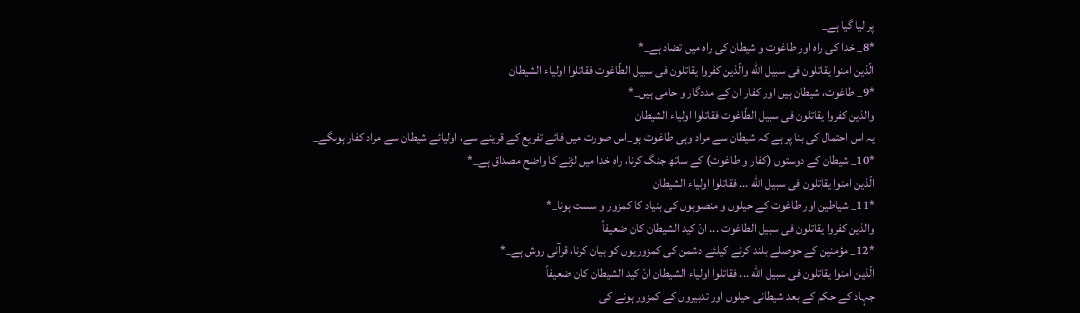پر لیا گیا ہے_
*8_ خدا کى راہ اور طاغوت و شیطان کى راہ میں تضاد ہے_*
الّذین امنوا یقاتلون فى سبیل الله والّذین کفروا یقاتلون فى سبیل الطّاغوت فقاتلوا اولیاء الشیطان
*9_ طاغوت، شیطان ہیں اور کفار ان کے مددگار و حامى ہیں_*
والذین کفروا یقاتلون فى سبیل الطّاغوت فقاتلوا اولیاء الشیطان
یہ اس احتمال کى بنا پر ہے کہ شیطان سے مراد وہى طاغوت ہو_اس صورت میں فائے تفریع کے قرینے سے، اولیائے شیطان سے مراد کفار ہوںگے_
*10_ شیطان کے دوستوں (کفار و طاغوت) کے ساتھ جنگ کرنا، راہ خدا میں لڑنے کا واضح مصداق ہے_*
الّذین امنوا یقاتلون فى سبیل الله ... فقاتلوا اولیاء الشیطان
*11_ شیاطین اور طاغوت کے حیلوں و منصوبوں کى بنیاد کا کمزور و سست ہونا_*
والذین کفروا یقاتلون فى سبیل الطاغوت ... انّ کید الشیطان کان ضعیفاً
*12_ مؤمنین کے حوصلے بلند کرنے کیلئے دشمن کى کمزوریوں کو بیان کرنا، قرآنى روش ہے_*
الّذین امنوا یقاتلون فى سبیل الله ... فقاتلوا اولیاء الشیطان انّ کید الشیطان کان ضعیفاً
جہاد کے حکم کے بعد شیطانى حیلوں اور تدبیروں کے کمزور ہونے کى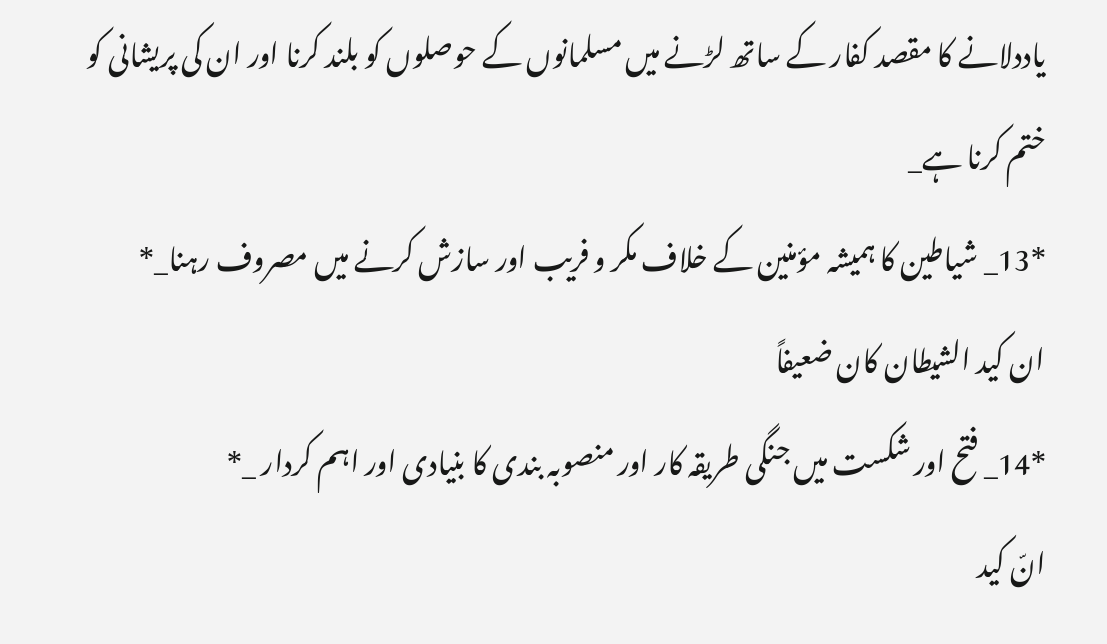یاددلانے کا مقصد کفار کے ساتھ لڑنے میں مسلمانوں کے حوصلوں کو بلند کرنا اور ان کى پریشانى کو ختم کرنا ہے_
*13_ شیاطین کا ہمیشہ مؤمنین کے خلاف مکر و فریب اور سازش کرنے میں مصروف رہنا_*
ان کید الشیطان کان ضعیفاً
*14_ فتح اور شکست میں جنگى طریقہ کار اور منصوبہ بندى کا بنیادى اور اہم کردار _*
انّ کید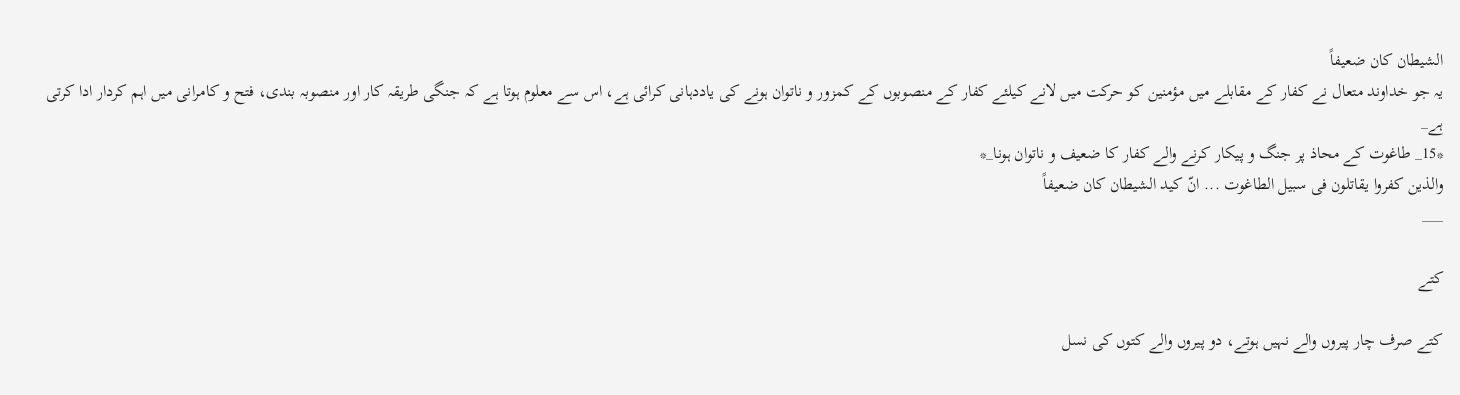الشیطان کان ضعیفاً
یہ جو خداوند متعال نے کفار کے مقابلے میں مؤمنین کو حرکت میں لانے کیلئے کفار کے منصوبوں کے کمزور و ناتوان ہونے کى یاددہانى کرائی ہے، اس سے معلوم ہوتا ہے کہ جنگى طریقہ کار اور منصوبہ بندی، فتح و کامرانى میں اہم کردار ادا کرتى ہے_
*15_ طاغوت کے محاذ پر جنگ و پیکار کرنے والے کفار کا ضعیف و ناتوان ہونا_*
والذین کفروا یقاتلون فى سبیل الطاغوت ... انّ کید الشیطان کان ضعیفاً
___

کتے

کتے صرف چار پیروں والے نہیں ہوتے، دو پیروں والے کتوں کی نسل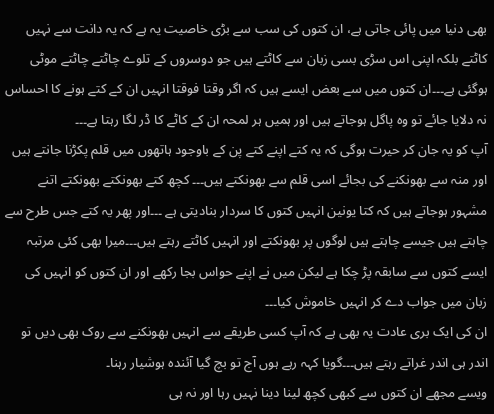بھی دنیا میں پائی جاتی ہے، ان کتوں کی سب سے بڑی خاصیت یہ ہے کہ یہ دانت سے نہیں کاٹتے بلکہ اپنی اس سڑی بسی زبان سے کاٹتے ہیں جو دوسروں کے تلوے چاٹتے چاٹتے موٹی ہوگئی ہے۔۔۔ان کتوں میں سے بعض ایسے ہیں کہ اگر وقتا فوقتا انہیں ان کے کتے ہونے کا احساس نہ دلایا جائے تو وہ پاگل ہوجاتے ہیں اور ہمیں ہر لمحہ ان کے کاٹے کا ڈر لگا رہتا ہے۔۔۔
آپ کو یہ جان کر حیرت ہوگی کہ یہ کتے اپنے کتے پن کے باوجود ہاتھوں میں قلم پکڑنا جانتے ہیں اور منہ سے بھونکنے کی بجائے اسی قلم سے بھونکتے ہیں۔۔۔ کچھ کتے بھونکتے بھونکتے اتنے مشہور ہوجاتے ہیں کہ کتا یونین انہیں کتوں کا سردار بنادیتی ہے ۔۔۔اور پھر یہ کتے جس طرح سے چاہتے ہیں جیسے چاہتے ہیں لوگوں پر بھونکتے اور انہیں کاٹتے رہتے ہیں۔۔۔میرا بھی کئی مرتبہ ایسے کتوں سے سابقہ پڑ چکا ہے لیکن میں نے اپنے حواس بجا رکھے اور ان کتوں کو انہیں کی زبان میں جواب دے کر انہیں خاموش کیا۔۔۔
ان کی ایک بری عادت یہ بھی ہے کہ آپ کسی طریقے سے انہیں بھونکنے سے روک بھی دیں تو اندر ہی اندر غراتے رہتے ہیں۔۔۔گویا کہہ رہے ہوں آج تو بچ گیا آئندہ ہوشیار رہنا۔
ویسے مجھے ان کتوں سے کبھی کچھ لینا دینا نہیں رہا اور نہ ہی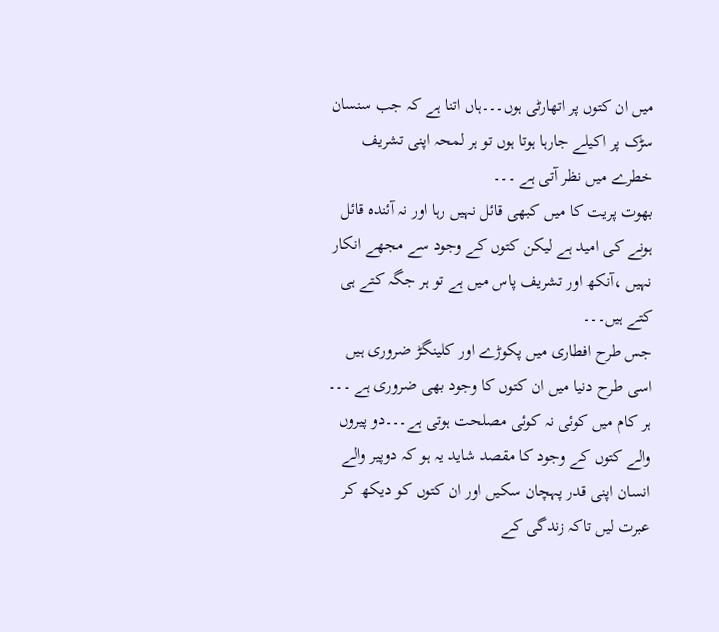میں ان کتوں پر اتھارٹی ہوں۔۔۔ہاں اتنا ہے کہ جب سنسان سڑک پر اکیلے جارہا ہوتا ہوں تو ہر لمحہ اپنی تشریف خطرے میں نظر آتی ہے ۔۔۔
بھوت پریت کا میں کبھی قائل نہیں رہا اور نہ آئندہ قائل ہونے کی امید ہے لیکن کتوں کے وجود سے مجھے انکار نہیں ،آنکھ اور تشریف پاس میں ہے تو ہر جگہ کتے ہی کتے ہیں۔۔۔
جس طرح افطاری میں پکوڑے اور کلینگڑ ضروری ہیں اسی طرح دنیا میں ان کتوں کا وجود بھی ضروری ہے ۔۔۔
ہر کام میں کوئی نہ کوئی مصلحت ہوتی ہے۔۔۔دو پیروں والے کتوں کے وجود کا مقصد شاید یہ ہو کہ دوپیر والے انسان اپنی قدر پہچان سکیں اور ان کتوں کو دیکھ کر عبرت لیں تاکہ زندگی کے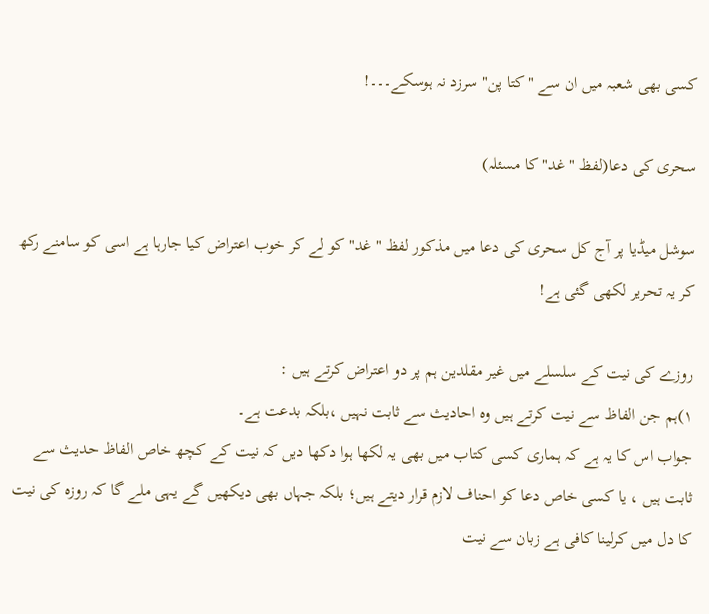کسی بھی شعبہ میں ان سے "کتا پن" سرزد نہ ہوسکے۔۔۔!

سحری کی دعا(لفظ "غد" کا مسئلہ)

سوشل میڈیا پر آج کل سحری کی دعا میں مذکور لفظ "غد" کو لے کر خوب اعتراض کیا جارہا ہے اسی کو سامنے رکھ کر یہ تحریر لکھی گئی ہے!

روزے کی نیت کے سلسلے میں غیر مقلدین ہم پر دو اعتراض کرتے ہیں :
۱)ہم جن الفاظ سے نیت کرتے ہیں وہ احادیث سے ثابت نہیں ،بلکہ بدعت ہے۔
جواب اس کا یہ ہے کہ ہماری کسی کتاب میں بھی یہ لکھا ہوا دکھا دیں کہ نیت کے کچھ خاص الفاظ حدیث سے ثابت ہیں ، یا کسی خاص دعا کو احناف لازم قرار دیتے ہیں؛ بلکہ جہاں بھی دیکھیں گے یہی ملے گا کہ روزہ کی نیت کا دل میں کرلینا کافی ہے زبان سے نیت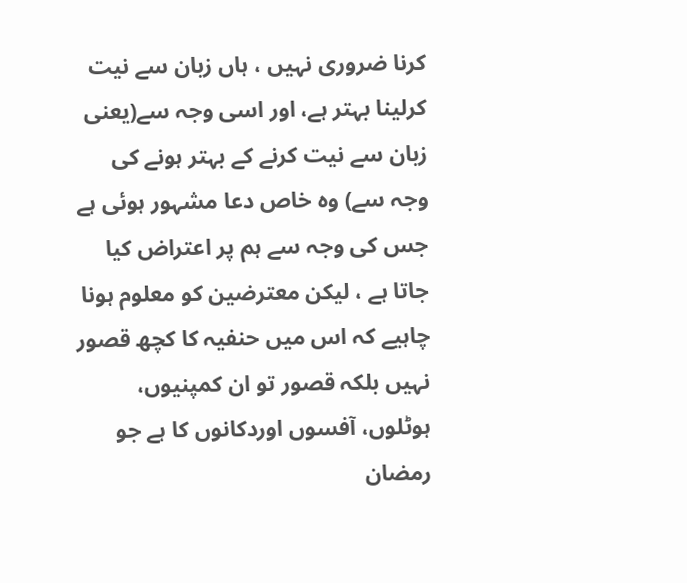کرنا ضروری نہیں ، ہاں زبان سے نیت کرلینا بہتر ہے، اور اسی وجہ سے(یعنی زبان سے نیت کرنے کے بہتر ہونے کی وجہ سے) وہ خاص دعا مشہور ہوئی ہے جس کی وجہ سے ہم پر اعتراض کیا جاتا ہے ، لیکن معترضین کو معلوم ہونا چاہیے کہ اس میں حنفیہ کا کچھ قصور نہیں بلکہ قصور تو ان کمپنیوں، ہوٹلوں، آفسوں اوردکانوں کا ہے جو رمضان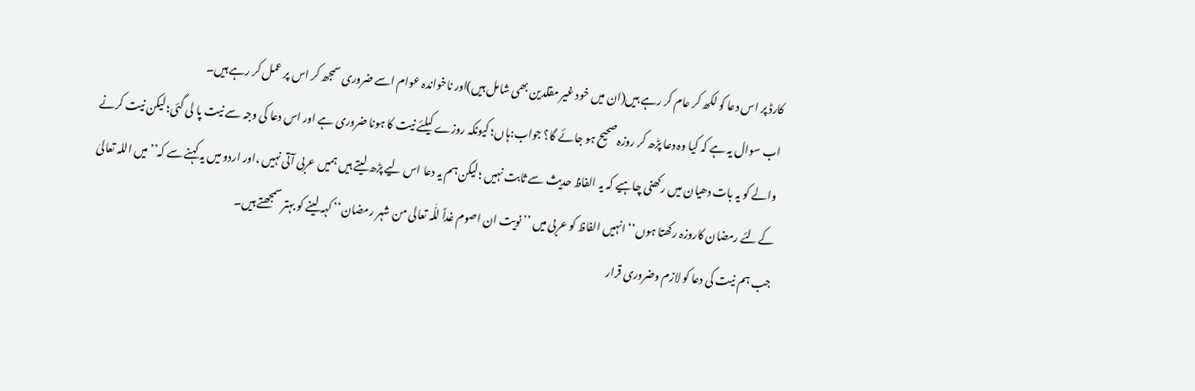کارڈ پر اس دعا کو لکھ کر عام کر رہے ہیں(ان میں خود غیر مقلدین بھی شامل ہیں)اور ناخواندہ عوام اسے ضروری سمجھ کر اس پر عمل کر رہے ہیں۔
اب سوال یہ ہے کہ کیا وہ دعا پڑھ کر روزہ صحیح ہو جائے گا؟ جواب:ہاں؛ کیونکہ روزے کیلئے نیت کا ہونا ضروری ہے اور اس دعا کی وجہ سے نیت پا لی گئی؛ لیکن نیت کرنے والے کو یہ بات دھیان میں رکھنی چاہیے کہ یہ الفاظ حدیث سے ثابت نہیں ؛لیکن ہم یہ دعا اس لیے پڑھ لیتے ہیں ہمیں عربی آتی نہیں ،اور اردو میں یہ کہنے سے کہ’’میں اللہ تعالیٰ کےلئے رمضان کاروزہ رکھتا ہوں‘‘ انہیں الفاظ کو عربی میں ’’نویت ان اصوم غداً للّٰہ تعالی من شہر رمضان‘‘ کہہ لینے کو بہتر سمجھتے ہیں۔
جب ہم نیت کی دعا کو لازم وضروری قرار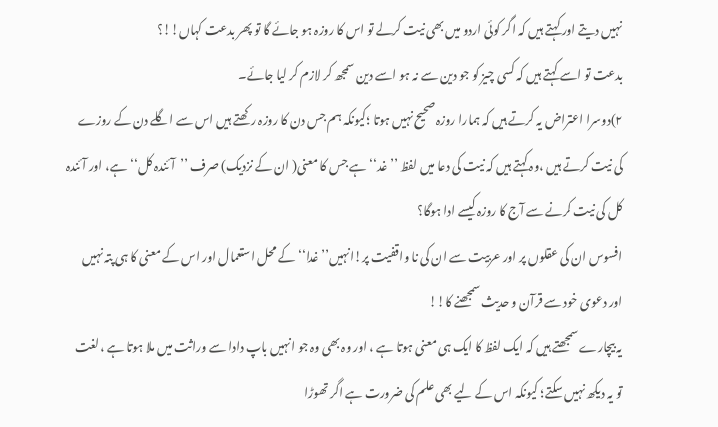نہیں دیتے اور کہتے ہیں کہ اگر کوئی اردو میں بھی نیت کرلے تو اس کا روزہ ہو جائے گا تو پھر بدعت کہاں!!؟
بدعت تو اسے کہتے ہیں کہ کسی چیز کو جو دین سے نہ ہو اسے دین سمجھ کر لازم کر لیا جائے۔
۲)دوسرا اعتراض یہ کرتے ہیں کہ ہمارا روزہ صحیح نہیں ہوتا ؛کیونکہ ہم جس دن کا روزہ رکھتے ہیں اس سے اگلے دن کے روزے کی نیت کرتے ہیں ،وہ کہتے ہیں کہ نیت کی دعا میں لفظ ’’غد‘‘ ہے جس کا معنی( ان کے نزدیک) صرف ’’آئندہ کل‘‘ہے، اور آئندہ کل کی نیت کرنے سے آج کا روزہ کیسے ادا ہوگا؟
افسوس ان کی عقلوں پر اور عربیت سے ان کی نا واقفیت پر!انہیں’’ غدا‘‘ کے محل استعمال اور اس کے معنی کا ہی پتہ نہیں اور دعوی خود سے قرآن و حدیث سمجھنے کا!!
یہ بیچارے سمجھتے ہیں کہ ایک لفظ کا ایک ہی معنی ہوتا ہے ، اور وہ بھی وہ جو انہیں باپ دادا سے وراثت میں ملا ہوتا ہے ،لغت تو یہ دیکھ نہیں سکتے؛ کیونکہ اس کے لیے بھی علم کی ضرورت ہے اگر تھوڑا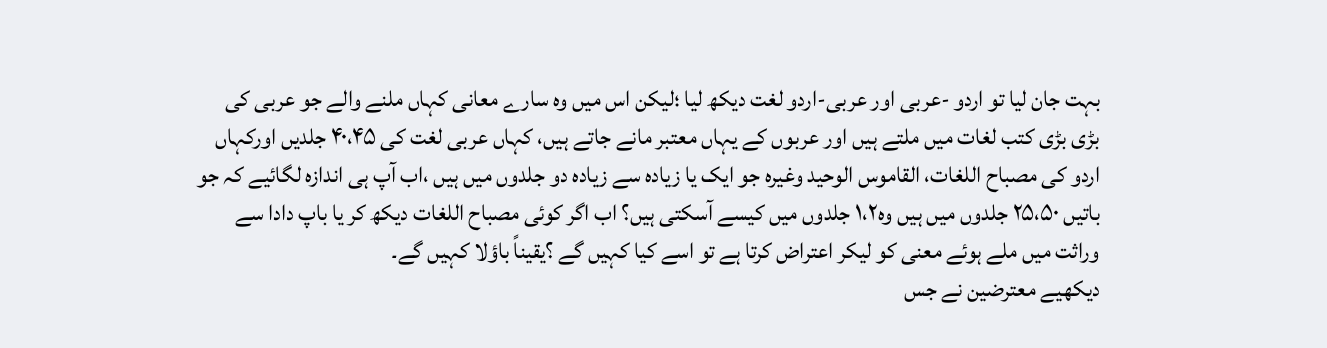بہت جان لیا تو اردو -عربی اور عربی-اردو لغت دیکھ لیا ؛لیکن اس میں وہ سارے معانی کہاں ملنے والے جو عربی کی بڑی بڑی کتب لغات میں ملتے ہیں اور عربوں کے یہاں معتبر مانے جاتے ہیں، کہاں عربی لغت کی ۴۰،۴۵ جلدیں اورکہاں اردو کی مصباح اللغات، القاموس الوحید وغیرہ جو ایک یا زیادہ سے زیادہ دو جلدوں میں ہیں ،اب آپ ہی اندازہ لگائیے کہ جو باتیں ۲۵،۵۰ جلدوں میں ہیں وہ۱،۲ جلدوں میں کیسے آسکتی ہیں؟ اب اگر کوئی مصباح اللغات دیکھ کر یا باپ دادا سے وراثت میں ملے ہوئے معنی کو لیکر اعتراض کرتا ہے تو اسے کیا کہیں گے ؟یقیناً باؤلا کہیں گے۔
دیکھیے معترضین نے جس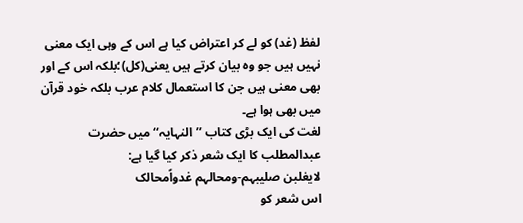لفظ (غد) کو لے کر اعتراض کیا ہے اس کے وہی ایک معنی نہیں ہیں جو وہ بیان کرتے ہیں یعنی(کل)؛بلکہ اس کے اور بھی معنی ہیں جن کا استعمال کلام عرب بلکہ خود قرآن میں بھی ہوا ہے۔
لغت کی ایک بڑی کتاب ’’النہایہ‘‘ میں حضرت عبدالمطلب کا ایک شعر ذکر کیا گیا ہے:
لایغلبن صلیبہم-ومحالہم غدواًمحالک
اس شعر کو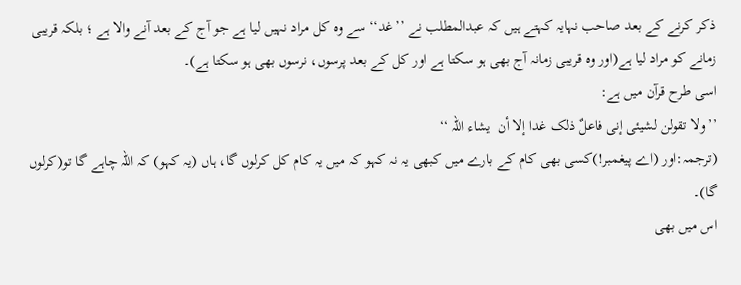ذکر کرنے کے بعد صاحب نہایہ کہتے ہیں کہ عبدالمطلب نے ’’غد‘‘ سے وہ کل مراد نہیں لیا ہے جو آج کے بعد آنے والا ہے ؛ بلکہ قریبی زمانے کو مراد لیا ہے(اور وہ قریبی زمانہ آج بھی ہو سکتا ہے اور کل کے بعد پرسوں، نرسوں بھی ہو سکتا ہے)۔
اسی طرح قرآن میں ہے:
’’ولا تقولن لشیئی إنی فاعلٌ ذلک غدا إلا أن  یشاء اللہ ‘‘
(ترجمہ:اور (اے پیغمبر!)کسی بھی کام کے بارے میں کبھی یہ نہ کہو کہ میں یہ کام کل کرلوں گا، ہاں (یہ کہو) کہ اللہ چاہے گا تو(کرلوں گا)۔
اس میں بھی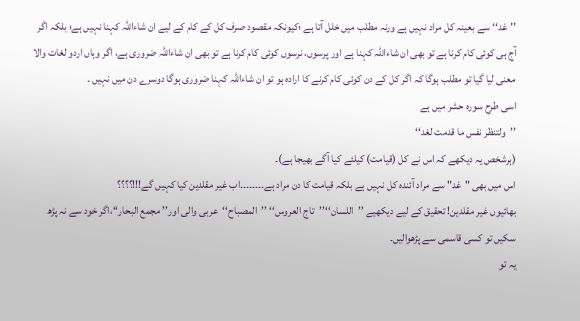’’غد‘‘ سے بعینہ کل مراد نہیں ہے ورنہ مطلب میں خلل آتا ہے ؛کیونکہ مقصود صرف کل کے کام کے لیے ان شاءاللہ کہنا نہیں ہے؛ بلکہ اگر آج ہی کوئی کام کرنا ہے تو بھی ان شاءاللہ کہنا ہے اور پرسوں، نرسوں کوئی کام کرنا ہے تو بھی ان شاءاللہ ضروری ہے، اگر وہاں اردو لغات والا معنی لیا گیا تو مطلب ہوگا کہ اگر کل کے دن کوئی کام کرنے کا ارادہ ہو تو ان شاءاللہ کہنا ضروری ہوگا دوسرے دن میں نہیں ۔
اسی طرح سورہ حشر میں ہے
’’ولتنظر نفس ما قدمت لغد‘‘
(ہرشخص یہ دیکھے کہ اس نے کل (قیامت) کیلئے کیا آگے بھیجا ہے)۔
اس میں بھی "غد" سے مراد آئندہ کل نہیں ہے بلکہ قیامت کا دن مراد ہے۔۔۔۔۔۔۔۔اب غیر مقلدین کیا کہیں گے!!!؟؟؟؟
بھائیوں غیر مقلدین! تحقیق کے لیے دیکھیے ’’اللسان‘‘’’تاج العروس‘‘ ’’المصباح‘‘عربی والی اور’’ مجمع البحار‘‘،اگر خود سے نہ پڑھ سکیں تو کسی قاسمی سے پڑھوالیں۔
یہ تو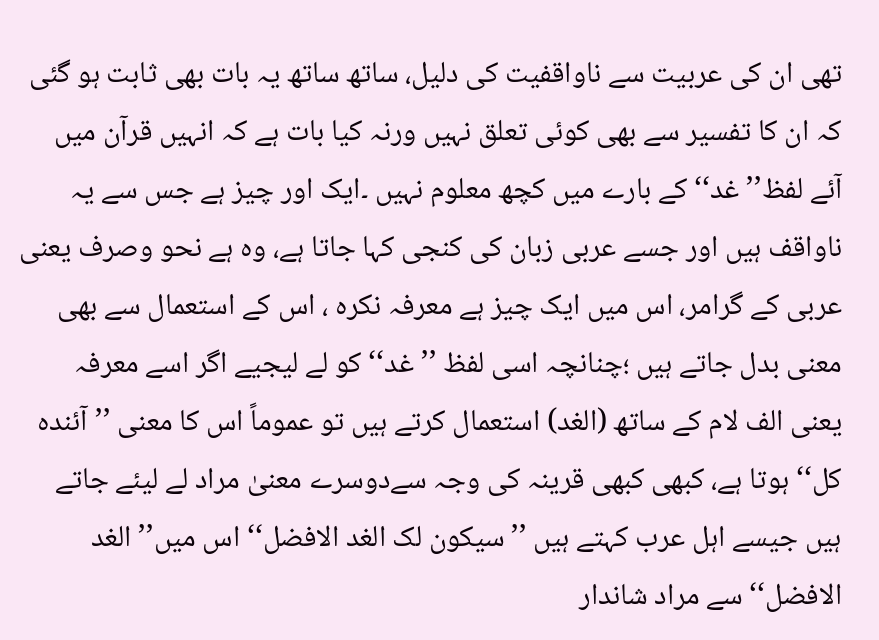تھی ان کی عربیت سے ناواقفیت کی دلیل، ساتھ ساتھ یہ بات بھی ثابت ہو گئی کہ ان کا تفسیر سے بھی کوئی تعلق نہیں ورنہ کیا بات ہے کہ انہیں قرآن میں آئے لفظ’’ غد‘‘ کے بارے میں کچھ معلوم نہیں ۔ایک اور چیز ہے جس سے یہ ناواقف ہیں اور جسے عربی زبان کی کنجی کہا جاتا ہے، وہ ہے نحو وصرف یعنی عربی کے گرامر، اس میں ایک چیز ہے معرفہ نکرہ ، اس کے استعمال سے بھی معنی بدل جاتے ہیں ؛چنانچہ اسی لفظ ’’غد‘‘ کو لے لیجیے اگر اسے معرفہ یعنی الف لام کے ساتھ (الغد) استعمال کرتے ہیں تو عموماً اس کا معنی ’’آئندہ کل‘‘ ہوتا ہے، کبھی کبھی قرینہ کی وجہ سےدوسرے معنیٰ مراد لے لیئے جاتے ہیں جیسے اہل عرب کہتے ہیں ’’سیکون لک الغد الافضل‘‘ اس میں’’ الغد الافضل‘‘ سے مراد شاندار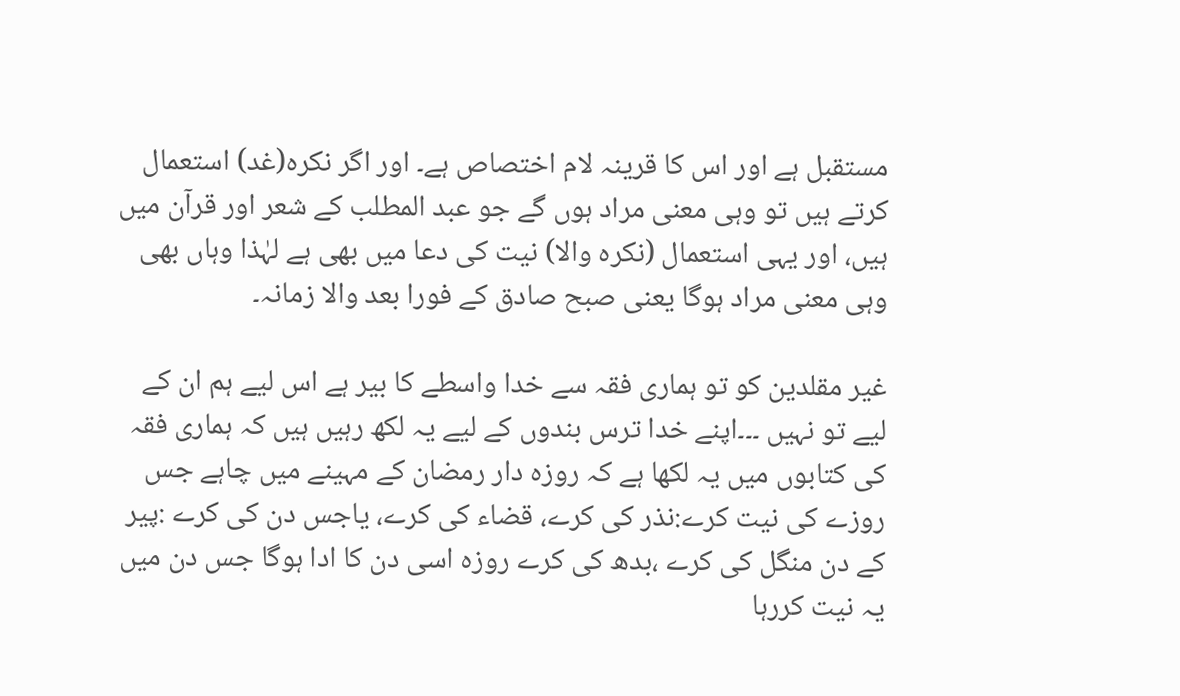مستقبل ہے اور اس کا قرینہ لام اختصاص ہے۔ اور اگر نکرہ(غد) استعمال کرتے ہیں تو وہی معنی مراد ہوں گے جو عبد المطلب کے شعر اور قرآن میں ہیں، اور یہی استعمال (نکرہ والا) نیت کی دعا میں بھی ہے لہٰذا وہاں بھی وہی معنی مراد ہوگا یعنی صبح صادق کے فورا بعد والا زمانہ۔

غیر مقلدین کو تو ہماری فقہ سے خدا واسطے کا بیر ہے اس لیے ہم ان کے لیے تو نہیں ۔۔۔اپنے خدا ترس بندوں کے لیے یہ لکھ رہیں ہیں کہ ہماری فقہ کی کتابوں میں یہ لکھا ہے کہ روزہ دار رمضان کے مہینے میں چاہے جس روزے کی نیت کرے:نذر کی کرے، قضاء کی کرے، یاجس دن کی کرے :پیر کے دن منگل کی کرے ،بدھ کی کرے روزہ اسی دن کا ادا ہوگا جس دن میں یہ نیت کررہا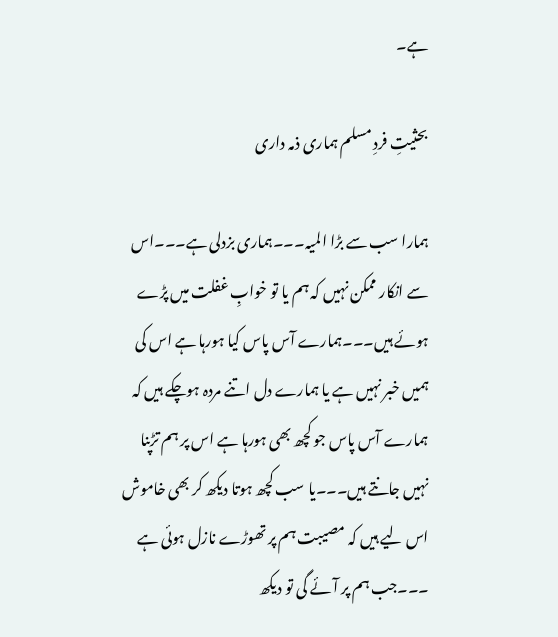ہے۔

بحثیتِ فردِ مسلم ہماری ذمہ داری

ہمارا سب سے بڑا المیہ۔۔۔ہماری بزدلی ہے۔۔۔اس سے انکار ممکن نہیں کہ ہم یا تو خوابِ غفلت میں پڑے ہوئے ہیں۔۔۔ہمارے آس پاس کیا ہورہا ہے اس کی ہمیں خبر نہیں ہے یا ہمارے دل اتنے مردہ ہوچکے ہیں کہ ہمارے آس پاس جو کچھ بھی ہورہا ہے اس پر ہم تڑپنا نہیں جانتے ہیں۔۔۔یا سب کچھ ہوتا دیکھ کر بھی خاموش اس لیے ہیں کہ مصیبت ہم پر تھوڑے نازل ہوئی ہے ۔۔۔جب ہم پر آئے گی تو دیکھ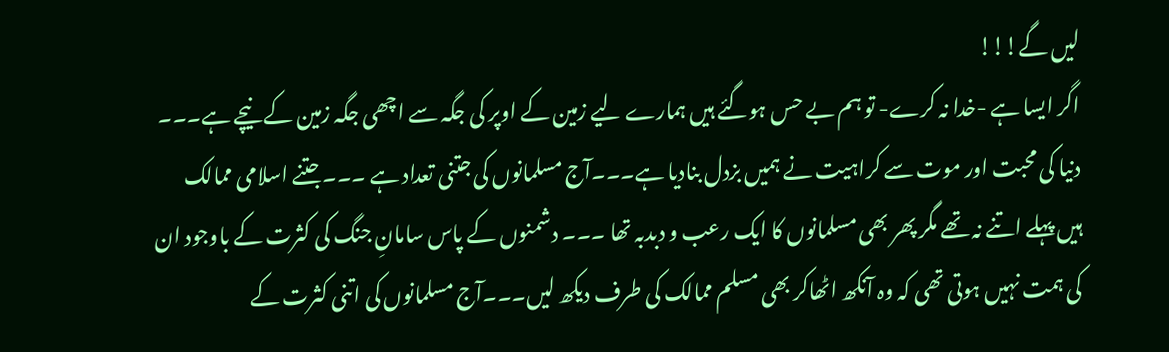لیں گے!!!
اگر ایسا ہے -خدا نہ کرے- تو ہم بے حس ہوگئے ہیں ہمارے لیے زمین کے اوپر کی جگہ سے اچھی جگہ زمین کے نیچے ہے۔۔۔
دنیا کی محبت اور موت سے کراہیت نے ہمیں بزدل بنادیا ہے۔۔۔آج مسلمانوں کی جتنی تعداد ہے ۔۔۔جتنے اسلامی ممالک ہیں پہلے اتنے نہ تھے مگر پھر بھی مسلمانوں کا ایک رعب و دبدبہ تھا ۔۔۔ دشمنوں کے پاس سامانِ جنگ کی کثرت کے باوجود ان کی ہمت نہیں ہوتی تھی کہ وہ آنکھ اٹھاکر بھی مسلم ممالک کی طرف دیکھ لیں۔۔۔آج مسلمانوں کی اتنی کثرت کے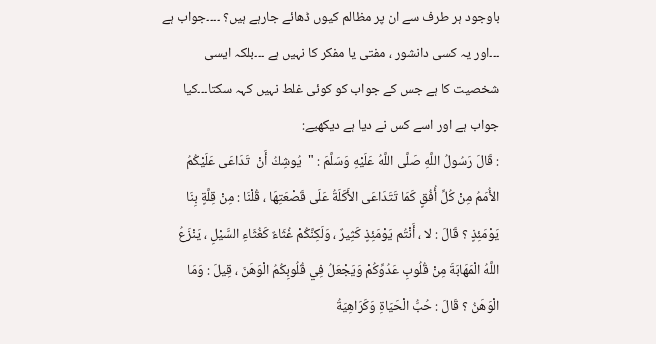باوجود ہر طرف سے ان پر مظالم کیوں ڈھائے جارہے ہیں؟ ۔۔۔۔جواب ہے ۔۔۔اور یہ کسی دانشور ، مفتی یا مفکر کا نہیں ہے ۔۔۔بلکہ ایسی شخصیت کا ہے جس کے جواب کو کوئی غلط نہیں کہہ سکتا۔۔۔کیا جواب ہے اور اسے کس نے دیا ہے دیکھیے:
: قَالَ رَسُولُ اللَّهِ صَلَّى اللَّهُ عَلَيْهِ وَسَلَّمَ : "  يُوشِكُ أَنْ  تَدَاعَى عَلَيْكُمُ الأُمَمُ مِنْ كُلِّ أُفُقٍ كَمَا تَتَدَاعَى الأَكَلَةُ عَلَى قَصْعَتِهَا ، قُلْنَا : مِنْ قِلَّةٍ بِنَا يَوْمَئِذٍ ؟ قَالَ : لا ، أَنْتُم يَوْمَئِذٍ كَثِيرٌ ، وَلَكِنَّكُمْ غُثَاءٌ كَغُثَاءِ السَّيْلِ ، يَنْزَعُ اللَّهُ الْمَهَابَةَ مِنْ قُلُوبِ عَدُوِّكُمْ وَيَجْعَلُ فِي قُلُوبِكُمُ الْوَهَنَ ، قِيلَ : وَمَا الْوَهَنُ ؟ قَالَ : حُبُّ الْحَيَاةِ وَكَرَاهِيَةُ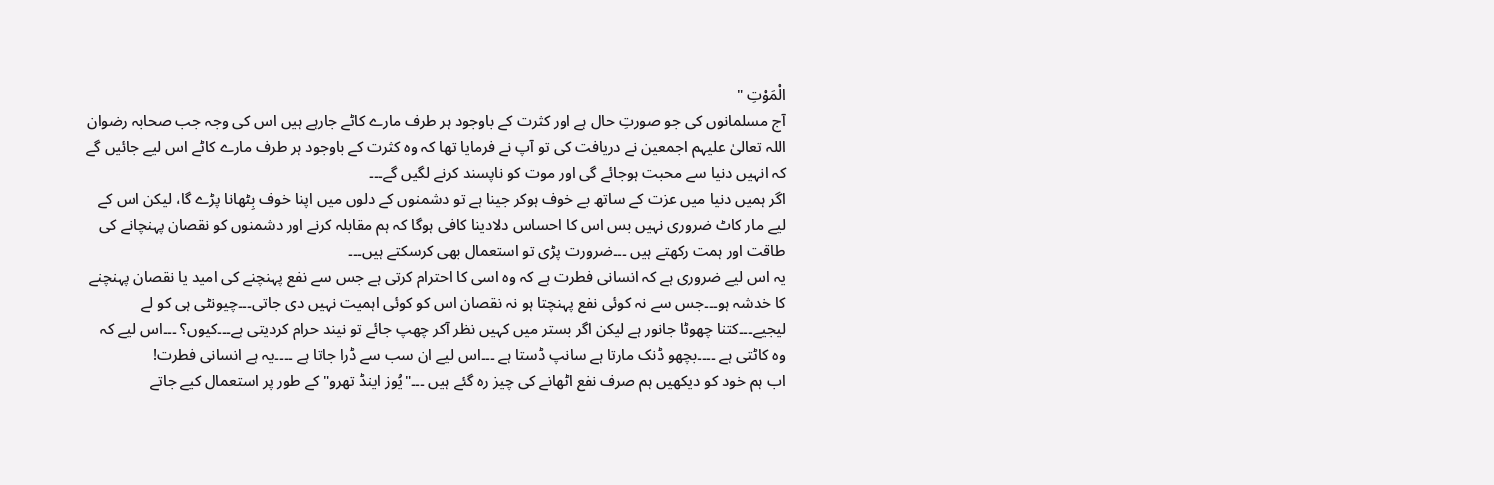الْمَوْتِ "
آج مسلمانوں کی جو صورتِ حال ہے اور کثرت کے باوجود ہر طرف مارے کاٹے جارہے ہیں اس کی وجہ جب صحابہ رضوان اللہ تعالیٰ علیہم اجمعین نے دریافت کی تو آپ نے فرمایا تھا کہ وہ کثرت کے باوجود ہر طرف مارے کاٹے اس لیے جائیں گے کہ انہیں دنیا سے محبت ہوجائے گی اور موت کو ناپسند کرنے لگیں گے۔۔۔
اگر ہمیں دنیا میں عزت کے ساتھ بے خوف ہوکر جینا ہے تو دشمنوں کے دلوں میں اپنا خوف بِٹھانا پڑے گا، لیکن اس کے لیے مار کاٹ ضروری نہیں بس اس کا احساس دلادینا کافی ہوگا کہ ہم مقابلہ کرنے اور دشمنوں کو نقصان پہنچانے کی طاقت اور ہمت رکھتے ہیں ۔۔۔ضرورت پڑی تو استعمال بھی کرسکتے ہیں۔۔۔
یہ اس لیے ضروری ہے کہ انسانی فطرت ہے کہ وہ اسی کا احترام کرتی ہے جس سے نفع پہنچنے کی امید یا نقصان پہنچنے کا خدشہ ہو۔۔۔جس سے نہ کوئی نفع پہنچتا ہو نہ نقصان اس کو کوئی اہمیت نہیں دی جاتی۔۔۔چیونٹی ہی کو لے لیجیے۔۔۔کتنا چھوٹا جانور ہے لیکن اگر بستر میں کہیں نظر آکر چھپ جائے تو نیند حرام کردیتی ہے۔۔۔کیوں؟ ۔۔۔اس لیے کہ وہ کاٹتی ہے ۔۔۔۔بچھو ڈنک مارتا ہے سانپ ڈستا ہے ۔۔۔اس لیے ان سب سے ڈرا جاتا ہے ۔۔۔۔یہ ہے انسانی فطرت!
اب ہم خود کو دیکھیں ہم صرف نفع اٹھانے کی چیز رہ گئے ہیں ۔۔۔"یُوز اینڈ تھرو" کے طور پر استعمال کیے جاتے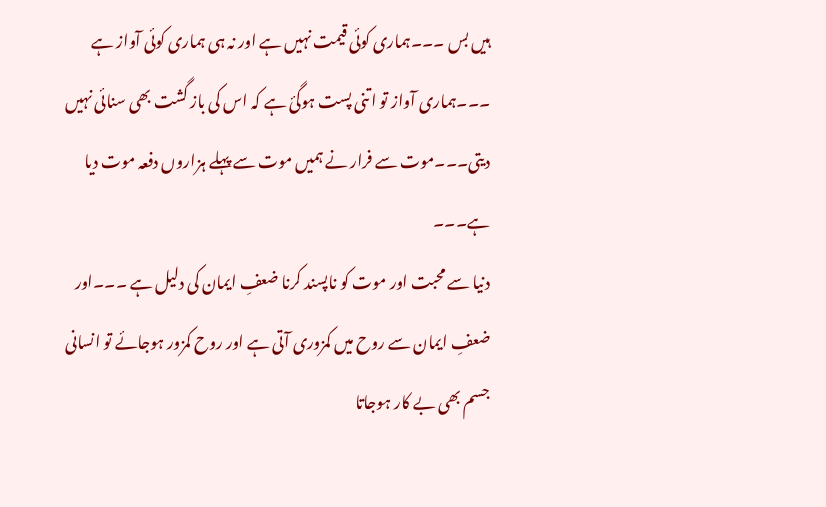ہیں بس ۔۔۔ہماری کوئی قیمت نہیں ہے اور نہ ہی ہماری کوئی آواز ہے ۔۔۔ہماری آواز تو اتنی پست ہوگئ ہے کہ اس کی باز گشت بھی سنائی نہیں دیتی۔۔۔موت سے فرار نے ہمیں موت سے پہلے ہزاروں دفعہ موت دیا ہے۔۔۔
دنیا سے محبت اور موت کو ناپسند کرنا ضعفِ ایمان کی دلیل ہے ۔۔۔اور ضعفِ ایمان سے روح میں کمزوری آتی ہے اور روح کمزور ہوجائے تو انسانی جسم بھی بے کار ہوجاتا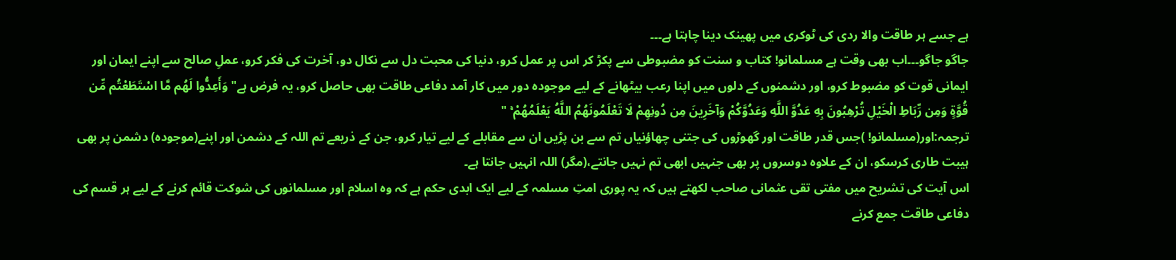ہے جسے ہر طاقت والا ردی کی ٹوکری میں پھینک دینا چاہتا ہے۔۔۔
جاگو جاگو۔۔۔اب بھی وقت ہے مسلمانو! کتاب و سنت کو مضبوطی سے پکڑ کر اس پر عمل کرو، دنیا کی محبت دل سے نکال دو، آخرت کی فکر کرو، عملِ صالح سے اپنے ایمان اور ایمانی قوت کو مضبوط کرو، اور دشمنوں کے دلوں میں اپنا رعب بیٹھانے کے لیے موجودہ دور میں کار آمد دفاعی طاقت بھی حاصل کرو، یہ فرض ہے" وَأَعِدُّوا لَهُم مَّا اسْتَطَعْتُم مِّن قُوَّةٍ وَمِن رِّبَاطِ الْخَيْلِ تُرْهِبُونَ بِهِ عَدُوَّ اللَّهِ وَعَدُوَّكُمْ وَآخَرِينَ مِن دُونِهِمْ لَا تَعْلَمُونَهُمُ اللَّهُ يَعْلَمُهُمْ ۚ "
ترجمہ:اور(مسلمانو! )جس قدر طاقت اور گھوڑوں کی جتنی چھاؤنیاں تم سے بن پڑیں ان سے مقابلے کے لیے تیار کرو، جن کے ذریعے تم اللہ کے دشمن اور اپنے(موجودہ) دشمن پر بھی ہیبت طاری کرسکو، ان کے علاوہ دوسروں پر بھی جنہیں ابھی تم نہیں جانتے،(مگر) اللہ انہیں جانتا ہے۔
اس آیت کی تشریح میں مفتی تقی عثمانی صاحب لکھتے ہیں کہ یہ پوری امتِ مسلمہ کے لیے ایک ابدی حکم ہے کہ وہ اسلام اور مسلمانوں کی شوکت قائم کرنے کے لیے ہر قسم کی دفاعی طاقت جمع کرنے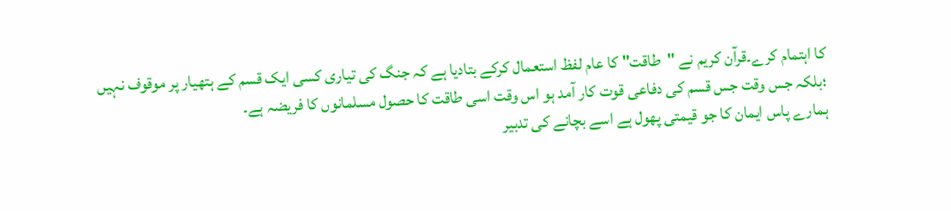کا اہتمام کرے۔قرآن کریم نے "طاقت" کا عام لفظ استعمال کرکے بتادیا ہے کہ جنگ کی تیاری کسی ایک قسم کے ہتھیار پر موقوف نہیں ؛بلکہ جس وقت جس قسم کی دفاعی قوت کار آمد ہو اس وقت اسی طاقت کا حصول مسلمانوں کا فریضہ ہے۔
ہمارے پاس ایمان کا جو قیمتی پھول ہے اسے بچانے کی تدبیر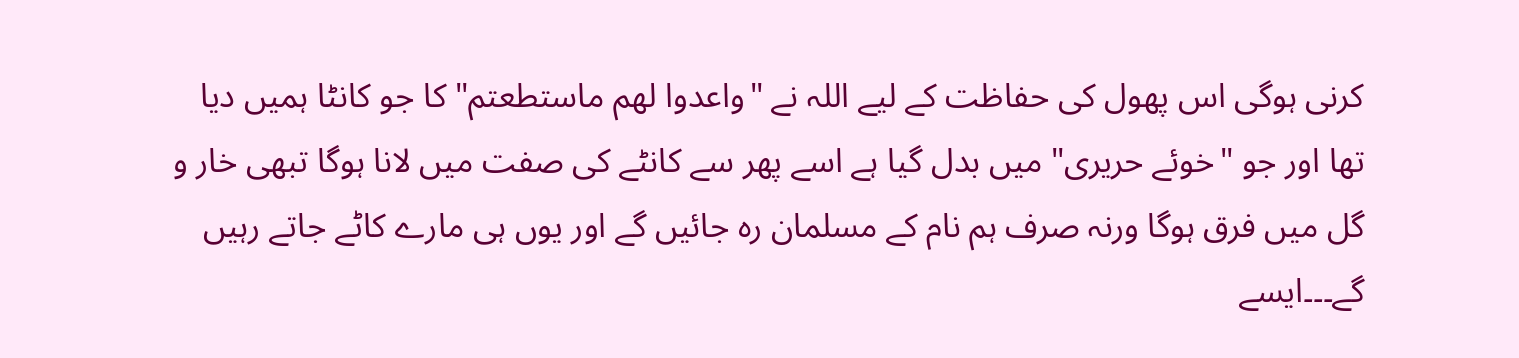کرنی ہوگی اس پھول کی حفاظت کے لیے اللہ نے "واعدوا لھم ماستطعتم" کا جو کانٹا ہمیں دیا تھا اور جو "خوئے حریری" میں بدل گیا ہے اسے پھر سے کانٹے کی صفت میں لانا ہوگا تبھی خار و گل میں فرق ہوگا ورنہ صرف ہم نام کے مسلمان رہ جائیں گے اور یوں ہی مارے کاٹے جاتے رہیں گے۔۔۔ایسے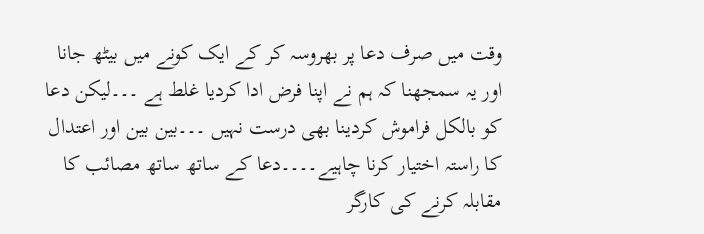وقت میں صرف دعا پر بھروسہ کر کے ایک کونے میں بیٹھ جانا اور یہ سمجھنا کہ ہم نے اپنا فرض ادا کردیا غلط ہے ۔۔۔لیکن دعا کو بالکل فراموش کردینا بھی درست نہیں ۔۔۔بین بین اور اعتدال کا راستہ اختیار کرنا چاہیے۔۔۔۔دعا کے ساتھ ساتھ مصائب کا مقابلہ کرنے کی کارگر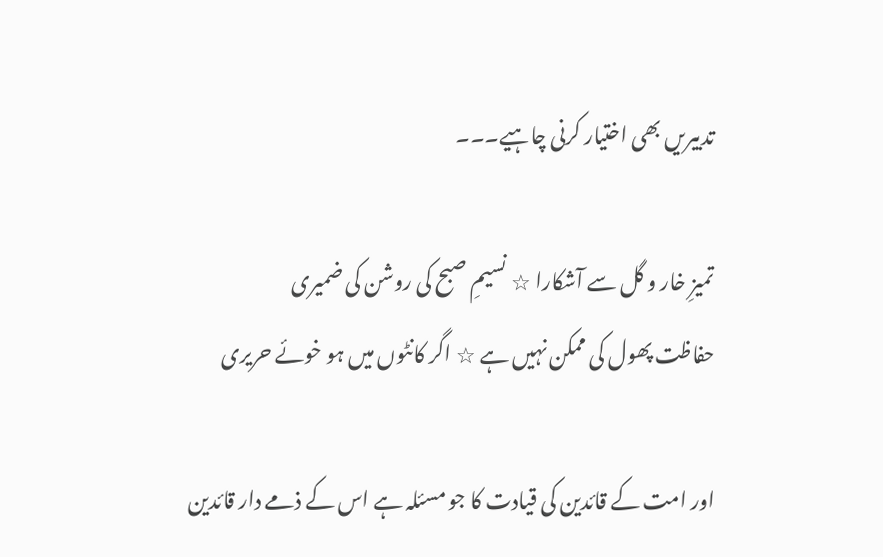تدبیریں بھی اختیار کرنی چاہیے۔۔۔

تمیزِ خار و گل سے آشکارا ☆ نسیمِ صبح کی روشن کی ضمیری
حفاظت پھول کی ممکن نہیں ہے ☆ اگر کانٹوں میں ہو خوئے حریری

اور امت کے قائدین کی قیادت کا جو مسئلہ ہے اس کے ذمے دار قائدین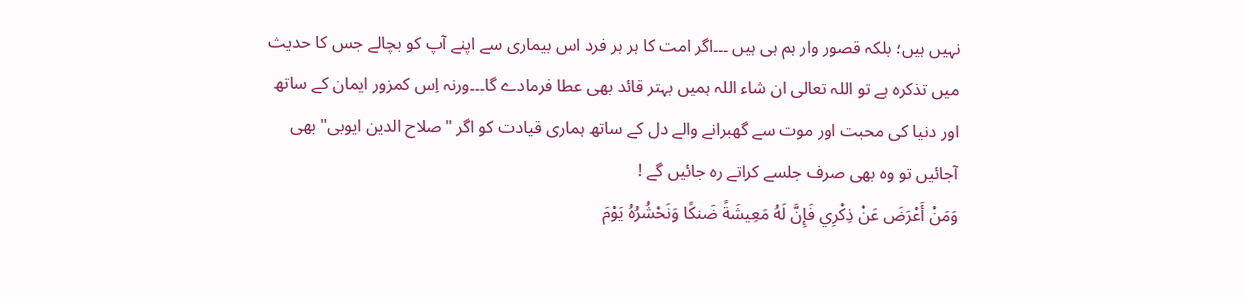نہیں ہیں؛ بلکہ قصور وار ہم ہی ہیں ۔۔۔اگر امت کا ہر ہر فرد اس بیماری سے اپنے آپ کو بچالے جس کا حدیث میں تذکرہ ہے تو اللہ تعالی ان شاء اللہ ہمیں بہتر قائد بھی عطا فرمادے گا۔۔۔ورنہ اِس کمزور ایمان کے ساتھ اور دنیا کی محبت اور موت سے گھبرانے والے دل کے ساتھ ہماری قیادت کو اگر "صلاح الدین ایوبی" بھی آجائیں تو وہ بھی صرف جلسے کراتے رہ جائیں گے !
وَمَنْ أَعْرَضَ عَنْ ذِكْرِي فَإِنَّ لَهُ مَعِيشَةً ضَنكًا وَنَحْشُرُهُ يَوْمَ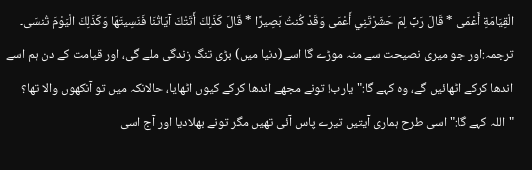الْقِيَامَةِ أَعْمَى * قَالَ رَبِّ لِمَ حَشَرْتَنِي أَعْمَى وَقَدْ كُنتُ بَصِيرًا * قَالَ كَذَلِكَ أَتَتْكَ آيَاتُنَا فَنَسِيتَهَا وَكَذَلِكَ الْيَوْمَ تُنسَى۔
ترجمہ:اور جو میری نصیحت سے منہ موڑے گا اسے(دنیا میں) بڑی تنگ زندگی ملے گی، اور قیامت کے دن ہم اسے اندھا کرکے اٹھائیں گے، وہ کہے گا:"یارب! تونے مجھے اندھا کرکے کیوں اٹھایا، حالانکہ میں تو آنکھوں والا تھا؟ "اللہ کہے گا:"اسی طرح ہماری آیتیں تیرے پاس آئی تھیں مگر تونے بھلادیا اور آج اسی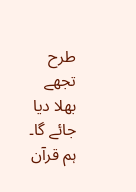طرح تجھے بھلا دیا جائے گا۔
ہم قرآن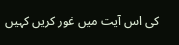کی اس آیت میں غور کریں کہیں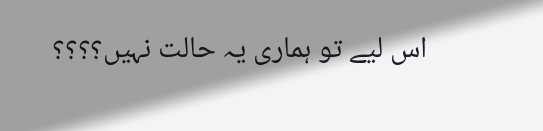اس لیے تو ہماری یہ حالت نہیں؟؟؟؟